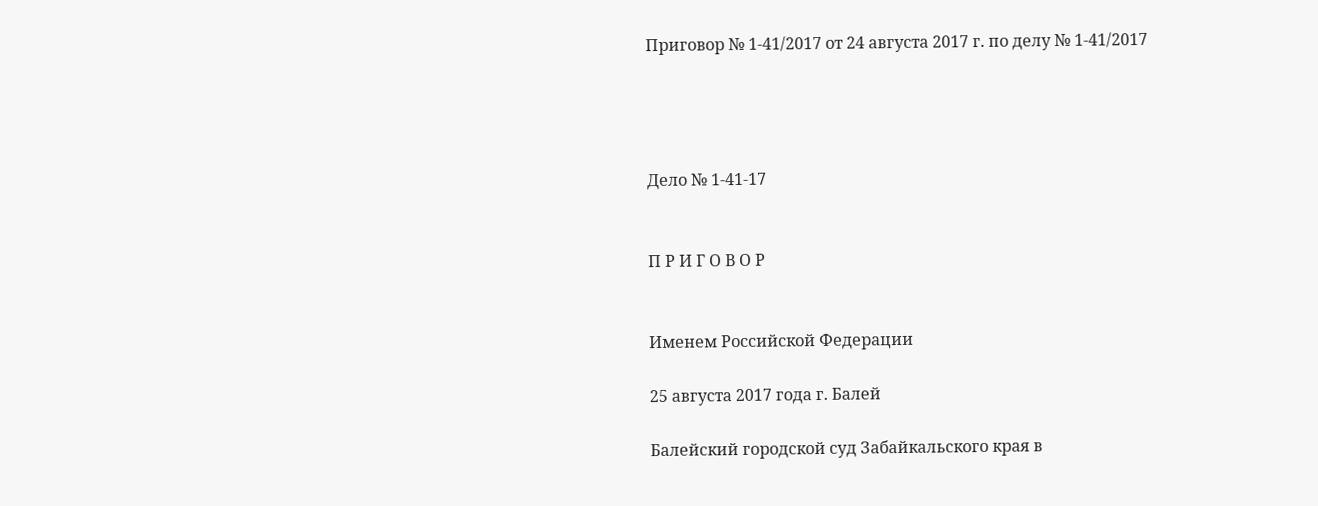Приговор № 1-41/2017 от 24 августа 2017 г. по делу № 1-41/2017




Дело № 1-41-17


П Р И Г О В О Р


Именем Российской Федерации

25 августа 2017 года г. Балей

Балейский городской суд Забайкальского края в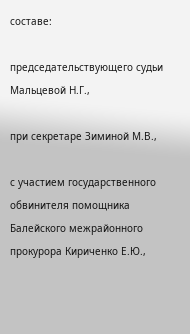составе:

председательствующего судьи Мальцевой Н.Г.,

при секретаре Зиминой М.В.,

с участием государственного обвинителя помощника Балейского межрайонного прокурора Кириченко Е.Ю.,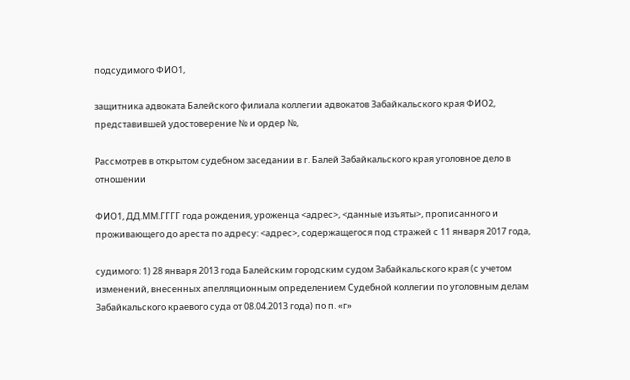подсудимого ФИО1,

защитника адвоката Балейского филиала коллегии адвокатов Забайкальского края ФИО2, представившей удостоверение № и ордер №,

Рассмотрев в открытом судебном заседании в г. Балей Забайкальского края уголовное дело в отношении

ФИО1, ДД.ММ.ГГГГ года рождения, уроженца <адрес>, <данные изъяты>, прописанного и проживающего до ареста по адресу: <адрес>, содержащегося под стражей с 11 января 2017 года,

судимого: 1) 28 января 2013 года Балейским городским судом Забайкальского края (с учетом изменений, внесенных апелляционным определением Судебной коллегии по уголовным делам Забайкальского краевого суда от 08.04.2013 года) по п. «г»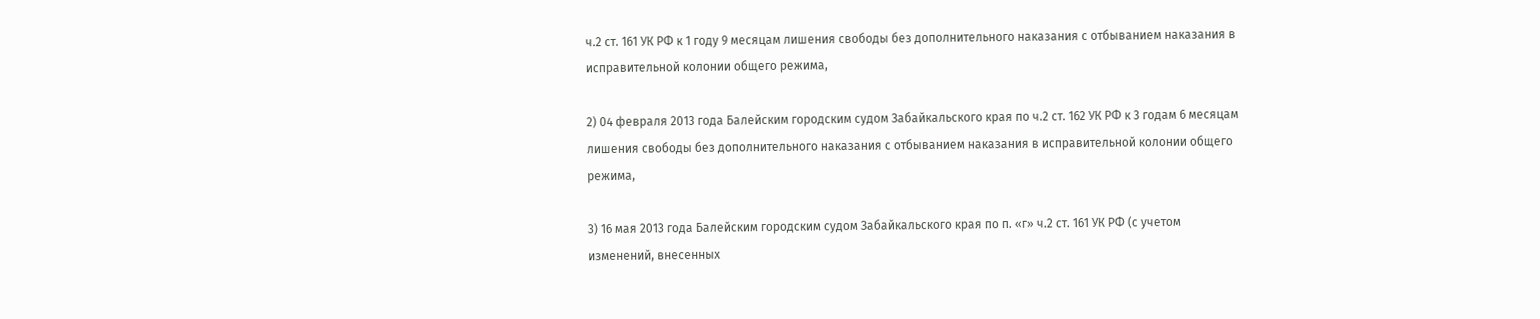ч.2 ст. 161 УК РФ к 1 году 9 месяцам лишения свободы без дополнительного наказания с отбыванием наказания в исправительной колонии общего режима,

2) 04 февраля 2013 года Балейским городским судом Забайкальского края по ч.2 ст. 162 УК РФ к 3 годам 6 месяцам лишения свободы без дополнительного наказания с отбыванием наказания в исправительной колонии общего режима,

3) 16 мая 2013 года Балейским городским судом Забайкальского края по п. «г» ч.2 ст. 161 УК РФ (с учетом изменений, внесенных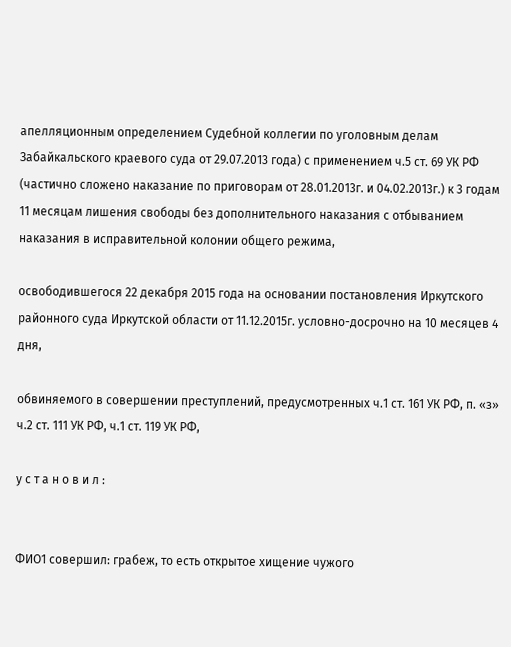апелляционным определением Судебной коллегии по уголовным делам Забайкальского краевого суда от 29.07.2013 года) с применением ч.5 ст. 69 УК РФ (частично сложено наказание по приговорам от 28.01.2013г. и 04.02.2013г.) к 3 годам 11 месяцам лишения свободы без дополнительного наказания с отбыванием наказания в исправительной колонии общего режима,

освободившегося 22 декабря 2015 года на основании постановления Иркутского районного суда Иркутской области от 11.12.2015г. условно-досрочно на 10 месяцев 4 дня,

обвиняемого в совершении преступлений, предусмотренных ч.1 ст. 161 УК РФ, п. «з» ч.2 ст. 111 УК РФ, ч.1 ст. 119 УК РФ,

у с т а н о в и л :


ФИО1 совершил: грабеж, то есть открытое хищение чужого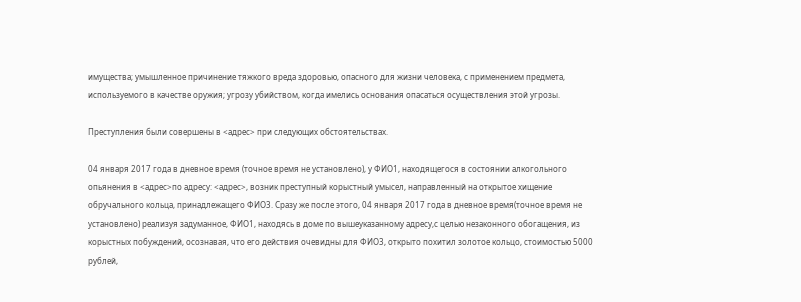имущества; умышленное причинение тяжкого вреда здоровью, опасного для жизни человека, с применением предмета, используемого в качестве оружия; угрозу убийством, когда имелись основания опасаться осуществления этой угрозы.

Преступления были совершены в <адрес> при следующих обстоятельствах.

04 января 2017 года в дневное время (точное время не установлено), у ФИО1, находящегося в состоянии алкогольного опьянения в <адрес>по адресу: <адрес>, возник преступный корыстный умысел, направленный на открытое хищение обручального кольца, принадлежащего ФИО3. Сразу же после этого, 04 января 2017 года в дневное время(точное время не установлено) реализуя задуманное, ФИО1, находясь в доме по вышеуказанному адресу,с целью незаконного обогащения, из корыстных побуждений, осознавая, что его действия очевидны для ФИО3, открыто похитил золотое кольцо, стоимостью 5000 рублей,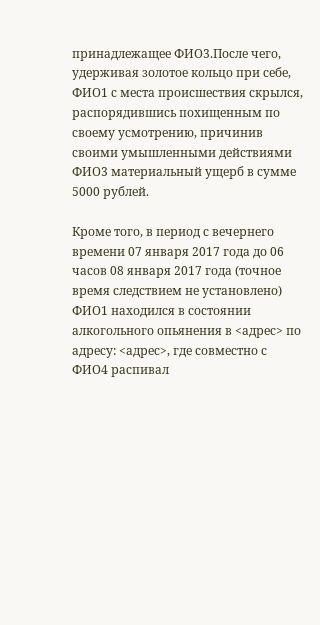принадлежащее ФИО3.После чего, удерживая золотое кольцо при себе, ФИО1 с места происшествия скрылся, распорядившись похищенным по своему усмотрению, причинив своими умышленными действиями ФИО3 материальный ущерб в сумме 5000 рублей.

Кроме того, в период с вечернего времени 07 января 2017 года до 06 часов 08 января 2017 года (точное время следствием не установлено) ФИО1 находился в состоянии алкогольного опьянения в <адрес> по адресу: <адрес>, где совместно с ФИО4 распивал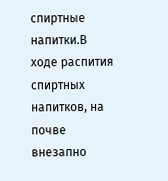спиртные напитки.В ходе распития спиртных напитков, на почве внезапно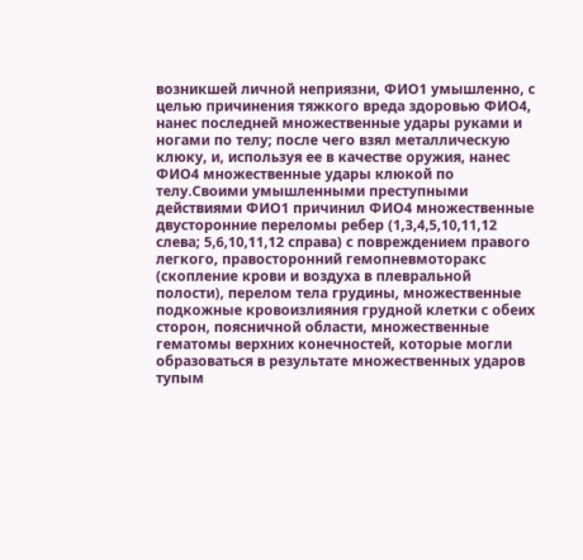возникшей личной неприязни, ФИО1 умышленно, с целью причинения тяжкого вреда здоровью ФИО4, нанес последней множественные удары руками и ногами по телу; после чего взял металлическую клюку, и, используя ее в качестве оружия, нанес ФИО4 множественные удары клюкой по телу.Своими умышленными преступными действиями ФИО1 причинил ФИО4 множественные двусторонние переломы ребер (1,3,4,5,10,11,12 слева; 5,6,10,11,12 справа) с повреждением правого легкого, правосторонний гемопневмоторакс (скопление крови и воздуха в плевральной полости), перелом тела грудины, множественные подкожные кровоизлияния грудной клетки с обеих сторон, поясничной области, множественные гематомы верхних конечностей, которые могли образоваться в результате множественных ударов тупым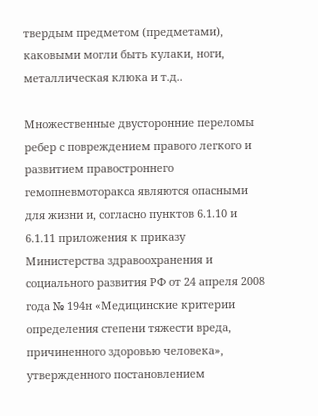твердым предметом (предметами), каковыми могли быть кулаки, ноги, металлическая клюка и т.д..

Множественные двусторонние переломы ребер с повреждением правого легкого и развитием правостроннего гемопневмоторакса являются опасными для жизни и, согласно пунктов 6.1.10 и 6.1.11 приложения к приказу Министерства здравоохранения и социального развития РФ от 24 апреля 2008 года № 194н «Медицинские критерии определения степени тяжести вреда, причиненного здоровью человека», утвержденного постановлением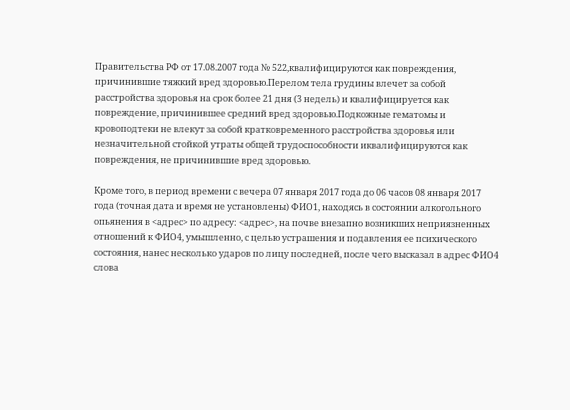Правительства РФ от 17.08.2007 года № 522,квалифицируются как повреждения, причинившие тяжкий вред здоровью.Перелом тела грудины влечет за собой расстройства здоровья на срок более 21 дня (3 недель) и квалифицируется как повреждение, причинившее средний вред здоровью.Подкожные гематомы и кровоподтеки не влекут за собой кратковременного расстройства здоровья или незначительной стойкой утраты общей трудоспособности иквалифицируются как повреждения, не причинившие вред здоровью.

Кроме того, в период времени с вечера 07 января 2017 года до 06 часов 08 января 2017 года (точная дата и время не установлены) ФИО1, находясь в состоянии алкогольного опьянения в <адрес> по адресу: <адрес>, на почве внезапно возникших неприязненных отношений к ФИО4, умышленно, с целью устрашения и подавления ее психического состояния, нанес несколько ударов по лицу последней, после чего высказал в адрес ФИО4 слова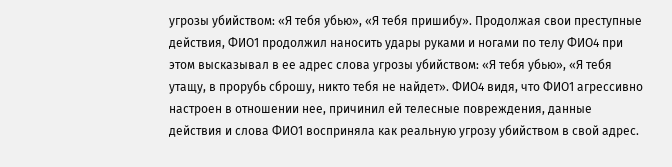угрозы убийством: «Я тебя убью», «Я тебя пришибу». Продолжая свои преступные действия, ФИО1 продолжил наносить удары руками и ногами по телу ФИО4 при этом высказывал в ее адрес слова угрозы убийством: «Я тебя убью», «Я тебя утащу, в прорубь сброшу, никто тебя не найдет». ФИО4 видя, что ФИО1 агрессивно настроен в отношении нее, причинил ей телесные повреждения, данные действия и слова ФИО1 восприняла как реальную угрозу убийством в свой адрес.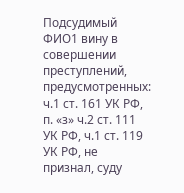Подсудимый ФИО1 вину в совершении преступлений, предусмотренных: ч.1 ст. 161 УК РФ, п. «з» ч.2 ст. 111 УК РФ, ч.1 ст. 119 УК РФ, не признал, суду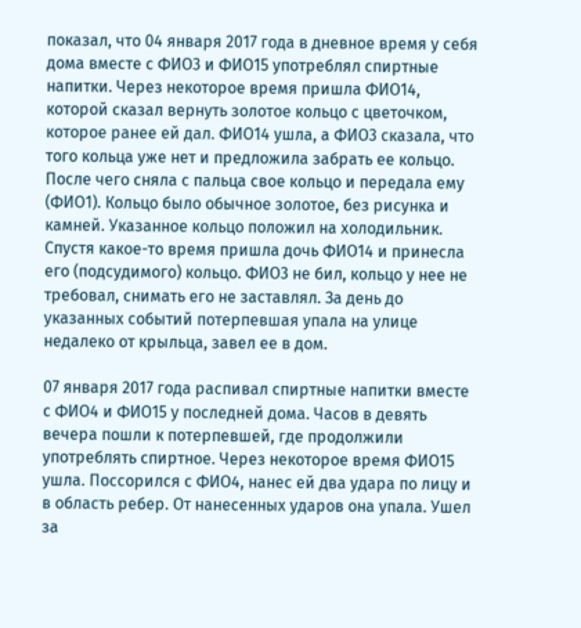показал, что 04 января 2017 года в дневное время у себя дома вместе с ФИО3 и ФИО15 употреблял спиртные напитки. Через некоторое время пришла ФИО14, которой сказал вернуть золотое кольцо с цветочком, которое ранее ей дал. ФИО14 ушла, а ФИО3 сказала, что того кольца уже нет и предложила забрать ее кольцо. После чего сняла с пальца свое кольцо и передала ему (ФИО1). Кольцо было обычное золотое, без рисунка и камней. Указанное кольцо положил на холодильник. Спустя какое-то время пришла дочь ФИО14 и принесла его (подсудимого) кольцо. ФИО3 не бил, кольцо у нее не требовал, снимать его не заставлял. За день до указанных событий потерпевшая упала на улице недалеко от крыльца, завел ее в дом.

07 января 2017 года распивал спиртные напитки вместе с ФИО4 и ФИО15 у последней дома. Часов в девять вечера пошли к потерпевшей, где продолжили употреблять спиртное. Через некоторое время ФИО15 ушла. Поссорился с ФИО4, нанес ей два удара по лицу и в область ребер. От нанесенных ударов она упала. Ушел за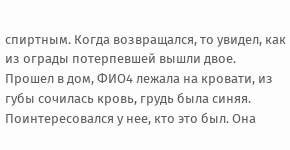спиртным. Когда возвращался, то увидел, как из ограды потерпевшей вышли двое. Прошел в дом, ФИО4 лежала на кровати, из губы сочилась кровь, грудь была синяя. Поинтересовался у нее, кто это был. Она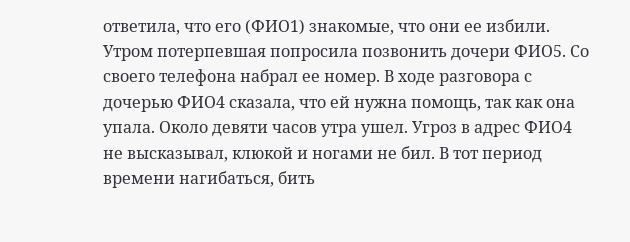ответила, что его (ФИО1) знакомые, что они ее избили. Утром потерпевшая попросила позвонить дочери ФИО5. Со своего телефона набрал ее номер. В ходе разговора с дочерью ФИО4 сказала, что ей нужна помощь, так как она упала. Около девяти часов утра ушел. Угроз в адрес ФИО4 не высказывал, клюкой и ногами не бил. В тот период времени нагибаться, бить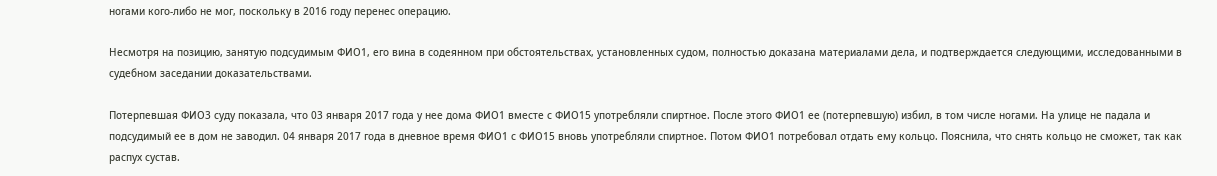ногами кого-либо не мог, поскольку в 2016 году перенес операцию.

Несмотря на позицию, занятую подсудимым ФИО1, его вина в содеянном при обстоятельствах, установленных судом, полностью доказана материалами дела, и подтверждается следующими, исследованными в судебном заседании доказательствами.

Потерпевшая ФИО3 суду показала, что 03 января 2017 года у нее дома ФИО1 вместе с ФИО15 употребляли спиртное. После этого ФИО1 ее (потерпевшую) избил, в том числе ногами. На улице не падала и подсудимый ее в дом не заводил. 04 января 2017 года в дневное время ФИО1 с ФИО15 вновь употребляли спиртное. Потом ФИО1 потребовал отдать ему кольцо. Пояснила, что снять кольцо не сможет, так как распух сустав.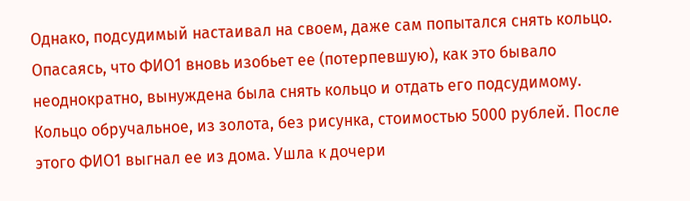Однако, подсудимый настаивал на своем, даже сам попытался снять кольцо. Опасаясь, что ФИО1 вновь изобьет ее (потерпевшую), как это бывало неоднократно, вынуждена была снять кольцо и отдать его подсудимому. Кольцо обручальное, из золота, без рисунка, стоимостью 5000 рублей. После этого ФИО1 выгнал ее из дома. Ушла к дочери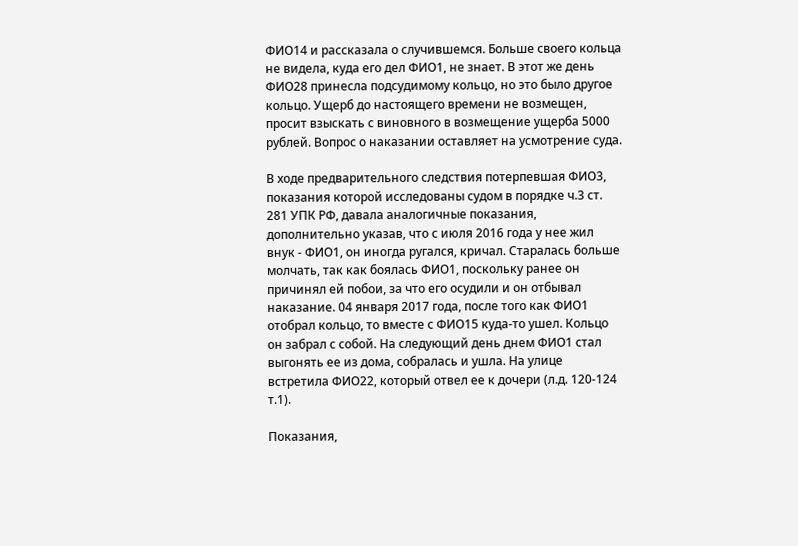ФИО14 и рассказала о случившемся. Больше своего кольца не видела, куда его дел ФИО1, не знает. В этот же день ФИО28 принесла подсудимому кольцо, но это было другое кольцо. Ущерб до настоящего времени не возмещен, просит взыскать с виновного в возмещение ущерба 5000 рублей. Вопрос о наказании оставляет на усмотрение суда.

В ходе предварительного следствия потерпевшая ФИО3, показания которой исследованы судом в порядке ч.3 ст. 281 УПК РФ, давала аналогичные показания, дополнительно указав, что с июля 2016 года у нее жил внук - ФИО1, он иногда ругался, кричал. Старалась больше молчать, так как боялась ФИО1, поскольку ранее он причинял ей побои, за что его осудили и он отбывал наказание. 04 января 2017 года, после того как ФИО1 отобрал кольцо, то вместе с ФИО15 куда-то ушел. Кольцо он забрал с собой. На следующий день днем ФИО1 стал выгонять ее из дома, собралась и ушла. На улице встретила ФИО22, который отвел ее к дочери (л.д. 120-124 т.1).

Показания,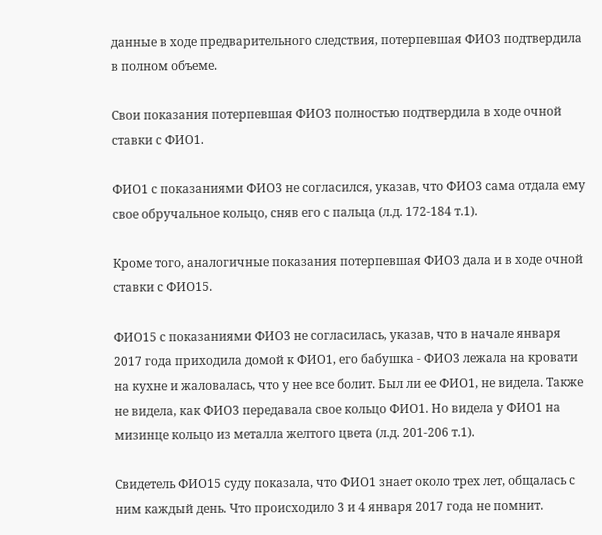данные в ходе предварительного следствия, потерпевшая ФИО3 подтвердила в полном объеме.

Свои показания потерпевшая ФИО3 полностью подтвердила в ходе очной ставки с ФИО1.

ФИО1 с показаниями ФИО3 не согласился, указав, что ФИО3 сама отдала ему свое обручальное кольцо, сняв его с пальца (л.д. 172-184 т.1).

Кроме того, аналогичные показания потерпевшая ФИО3 дала и в ходе очной ставки с ФИО15.

ФИО15 с показаниями ФИО3 не согласилась, указав, что в начале января 2017 года приходила домой к ФИО1, его бабушка - ФИО3 лежала на кровати на кухне и жаловалась, что у нее все болит. Был ли ее ФИО1, не видела. Также не видела, как ФИО3 передавала свое кольцо ФИО1. Но видела у ФИО1 на мизинце кольцо из металла желтого цвета (л.д. 201-206 т.1).

Свидетель ФИО15 суду показала, что ФИО1 знает около трех лет, общалась с ним каждый день. Что происходило 3 и 4 января 2017 года не помнит.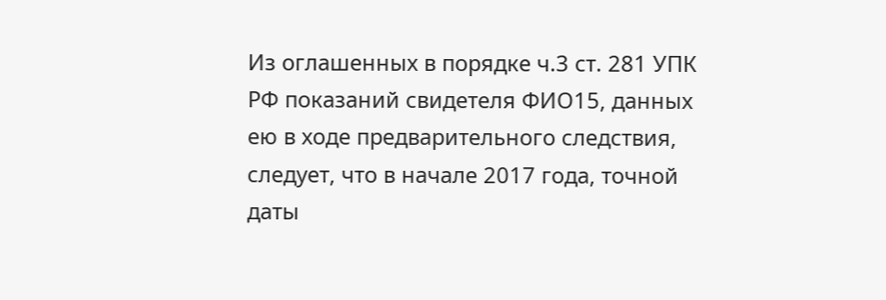Из оглашенных в порядке ч.3 ст. 281 УПК РФ показаний свидетеля ФИО15, данных ею в ходе предварительного следствия, следует, что в начале 2017 года, точной даты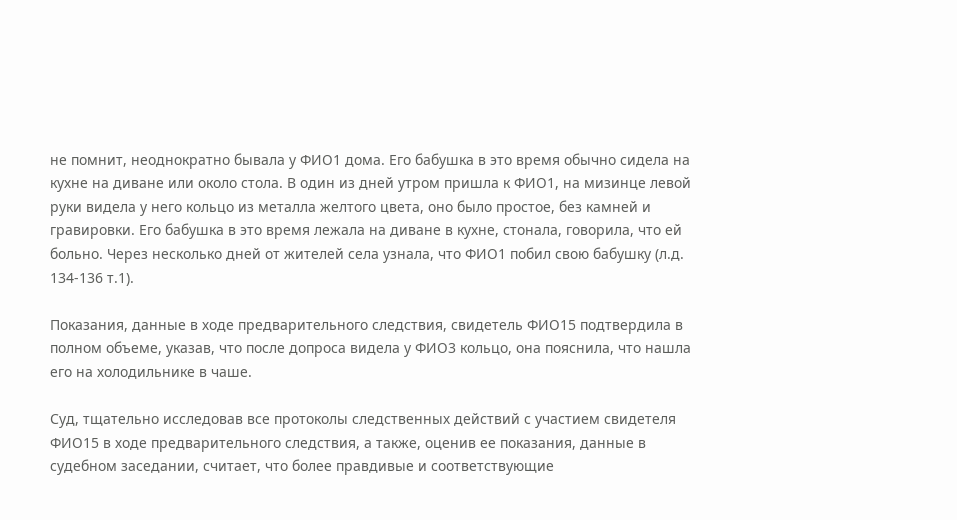не помнит, неоднократно бывала у ФИО1 дома. Его бабушка в это время обычно сидела на кухне на диване или около стола. В один из дней утром пришла к ФИО1, на мизинце левой руки видела у него кольцо из металла желтого цвета, оно было простое, без камней и гравировки. Его бабушка в это время лежала на диване в кухне, стонала, говорила, что ей больно. Через несколько дней от жителей села узнала, что ФИО1 побил свою бабушку (л.д. 134-136 т.1).

Показания, данные в ходе предварительного следствия, свидетель ФИО15 подтвердила в полном объеме, указав, что после допроса видела у ФИО3 кольцо, она пояснила, что нашла его на холодильнике в чаше.

Суд, тщательно исследовав все протоколы следственных действий с участием свидетеля ФИО15 в ходе предварительного следствия, а также, оценив ее показания, данные в судебном заседании, считает, что более правдивые и соответствующие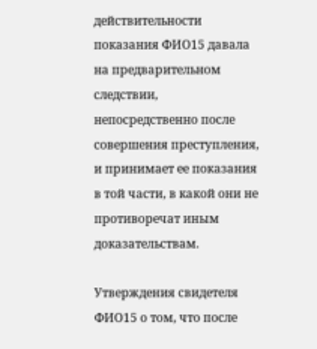действительности показания ФИО15 давала на предварительном следствии, непосредственно после совершения преступления, и принимает ее показания в той части, в какой они не противоречат иным доказательствам.

Утверждения свидетеля ФИО15 о том, что после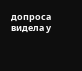допроса видела у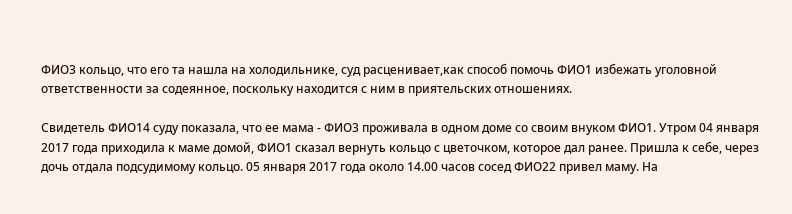ФИО3 кольцо, что его та нашла на холодильнике, суд расценивает,как способ помочь ФИО1 избежать уголовной ответственности за содеянное, поскольку находится с ним в приятельских отношениях.

Свидетель ФИО14 суду показала, что ее мама - ФИО3 проживала в одном доме со своим внуком ФИО1. Утром 04 января 2017 года приходила к маме домой, ФИО1 сказал вернуть кольцо с цветочком, которое дал ранее. Пришла к себе, через дочь отдала подсудимому кольцо. 05 января 2017 года около 14.00 часов сосед ФИО22 привел маму. На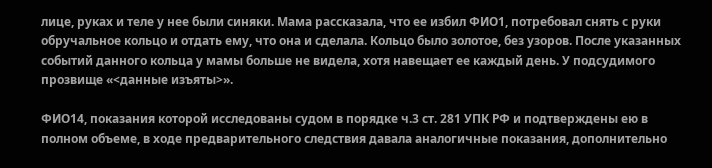лице, руках и теле у нее были синяки. Мама рассказала, что ее избил ФИО1, потребовал снять с руки обручальное кольцо и отдать ему, что она и сделала. Кольцо было золотое, без узоров. После указанных событий данного кольца у мамы больше не видела, хотя навещает ее каждый день. У подсудимого прозвище «<данные изъяты>».

ФИО14, показания которой исследованы судом в порядке ч.3 ст. 281 УПК РФ и подтверждены ею в полном объеме, в ходе предварительного следствия давала аналогичные показания, дополнительно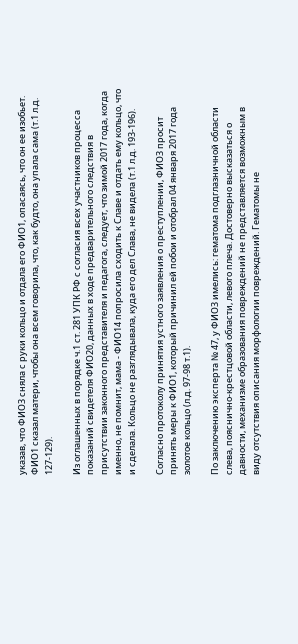указав, что ФИО3 сняла с руки кольцо и отдала его ФИО1, опасаясь, что он ее изобьет. ФИО1 сказал матери, чтобы она всем говорила, что, как будто, она упала сама (т.1 л.д. 127-129).

Из оглашенных в порядке ч.1 ст. 281 УПК РФ с согласия всех участников процесса показаний свидетеля ФИО20, данных в ходе предварительного следствия в присутствии законного представителя и педагога, следует, что зимой 2017 года, когда именно, не помнит, мама - ФИО14 попросила сходить к Славе и отдать ему кольцо, что и сделала. Кольцо не разглядывала, куда его дел Слава, не видела (т.1 л.д. 193-196).

Согласно протоколу принятия устного заявления о преступлении, ФИО3 просит принять меры к ФИО1, который причинил ей побои и отобрал 04 января 2017 года золотое кольцо (л.д. 97-98 т.1).

По заключению эксперта № 47, у ФИО3 имелись: гематома подглазничной области слева, пояснично-крестцовой области, левого плеча. Достоверно высказаться о давности, механизме образования повреждений не представляется возможным в виду отсутствия описания морфологии повреждений. Гематомы не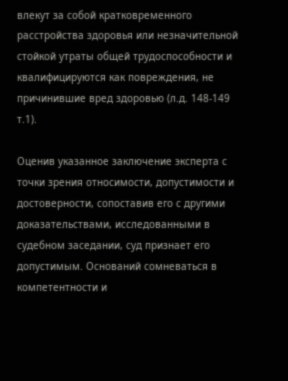влекут за собой кратковременного расстройства здоровья или незначительной стойкой утраты общей трудоспособности и квалифицируются как повреждения, не причинившие вред здоровью (л.д. 148-149 т.1).

Оценив указанное заключение эксперта с точки зрения относимости, допустимости и достоверности, сопоставив его с другими доказательствами, исследованными в судебном заседании, суд признает его допустимым. Оснований сомневаться в компетентности и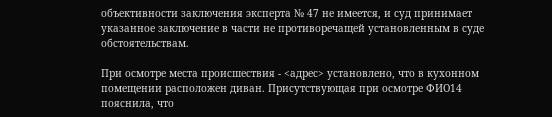объективности заключения эксперта № 47 не имеется, и суд принимает указанное заключение в части не противоречащей установленным в суде обстоятельствам.

При осмотре места происшествия - <адрес> установлено, что в кухонном помещении расположен диван. Присутствующая при осмотре ФИО14 пояснила, что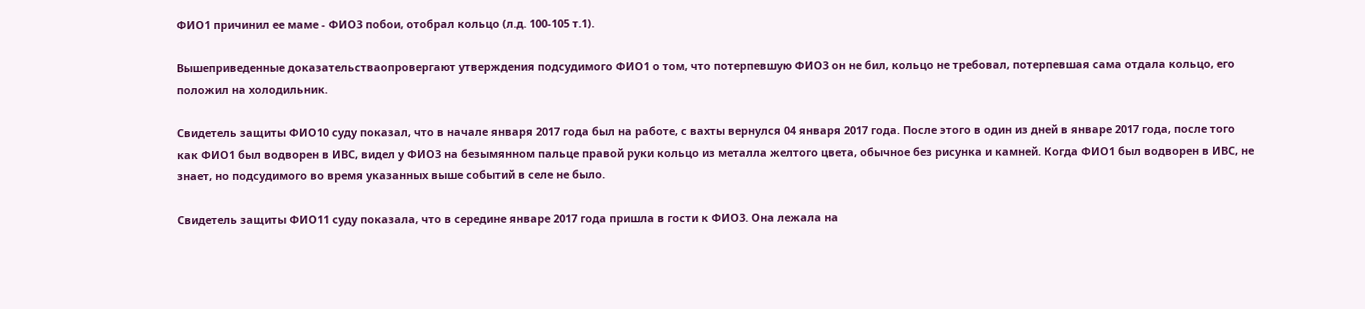ФИО1 причинил ее маме - ФИО3 побои, отобрал кольцо (л.д. 100-105 т.1).

Вышеприведенные доказательстваопровергают утверждения подсудимого ФИО1 о том, что потерпевшую ФИО3 он не бил, кольцо не требовал, потерпевшая сама отдала кольцо, его положил на холодильник.

Свидетель защиты ФИО10 суду показал, что в начале января 2017 года был на работе, с вахты вернулся 04 января 2017 года. После этого в один из дней в январе 2017 года, после того как ФИО1 был водворен в ИВС, видел у ФИО3 на безымянном пальце правой руки кольцо из металла желтого цвета, обычное без рисунка и камней. Когда ФИО1 был водворен в ИВС, не знает, но подсудимого во время указанных выше событий в селе не было.

Свидетель защиты ФИО11 суду показала, что в середине январе 2017 года пришла в гости к ФИО3. Она лежала на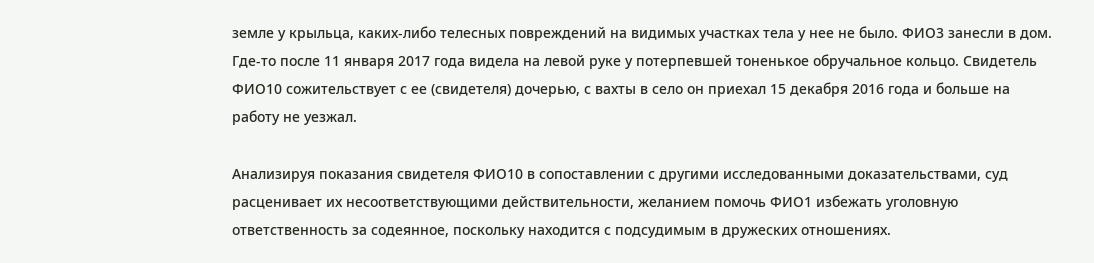земле у крыльца, каких-либо телесных повреждений на видимых участках тела у нее не было. ФИО3 занесли в дом. Где-то после 11 января 2017 года видела на левой руке у потерпевшей тоненькое обручальное кольцо. Свидетель ФИО10 сожительствует с ее (свидетеля) дочерью, с вахты в село он приехал 15 декабря 2016 года и больше на работу не уезжал.

Анализируя показания свидетеля ФИО10 в сопоставлении с другими исследованными доказательствами, суд расценивает их несоответствующими действительности, желанием помочь ФИО1 избежать уголовную ответственность за содеянное, поскольку находится с подсудимым в дружеских отношениях.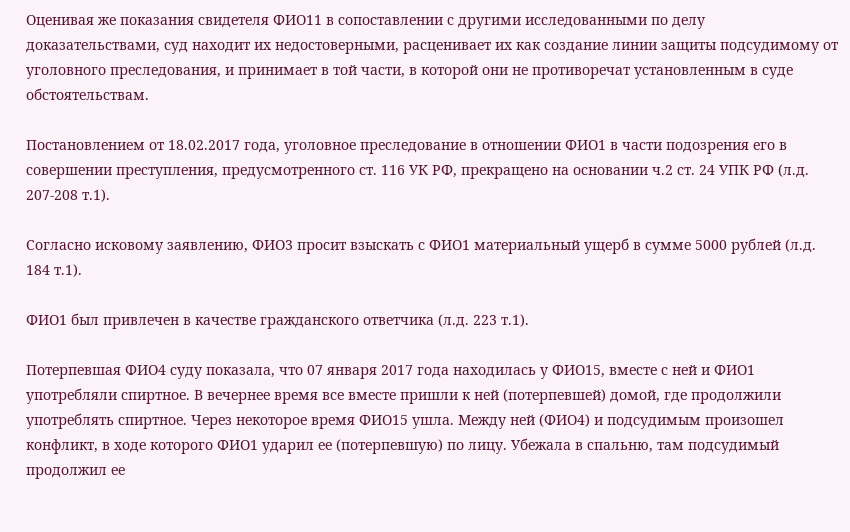Оценивая же показания свидетеля ФИО11 в сопоставлении с другими исследованными по делу доказательствами, суд находит их недостоверными, расценивает их как создание линии защиты подсудимому от уголовного преследования, и принимает в той части, в которой они не противоречат установленным в суде обстоятельствам.

Постановлением от 18.02.2017 года, уголовное преследование в отношении ФИО1 в части подозрения его в совершении преступления, предусмотренного ст. 116 УК РФ, прекращено на основании ч.2 ст. 24 УПК РФ (л.д. 207-208 т.1).

Согласно исковому заявлению, ФИО3 просит взыскать с ФИО1 материальный ущерб в сумме 5000 рублей (л.д. 184 т.1).

ФИО1 был привлечен в качестве гражданского ответчика (л.д. 223 т.1).

Потерпевшая ФИО4 суду показала, что 07 января 2017 года находилась у ФИО15, вместе с ней и ФИО1 употребляли спиртное. В вечернее время все вместе пришли к ней (потерпевшей) домой, где продолжили употреблять спиртное. Через некоторое время ФИО15 ушла. Между ней (ФИО4) и подсудимым произошел конфликт, в ходе которого ФИО1 ударил ее (потерпевшую) по лицу. Убежала в спальню, там подсудимый продолжил ее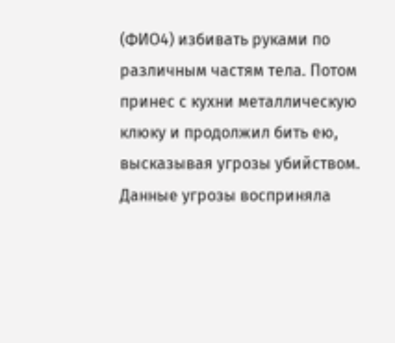(ФИО4) избивать руками по различным частям тела. Потом принес с кухни металлическую клюку и продолжил бить ею, высказывая угрозы убийством. Данные угрозы восприняла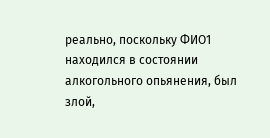реально, поскольку ФИО1 находился в состоянии алкогольного опьянения, был злой,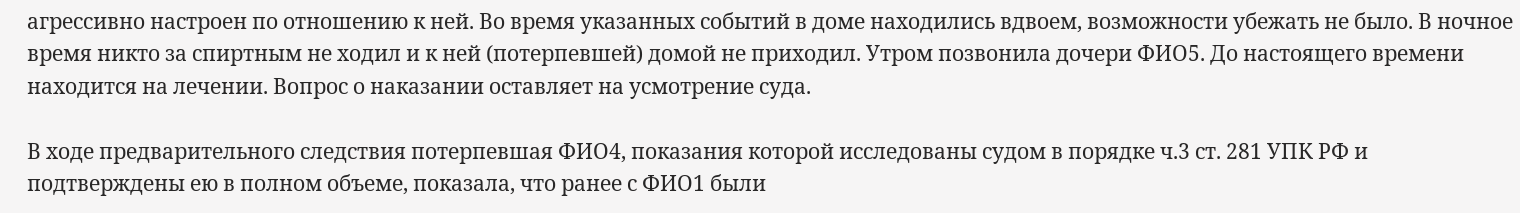агрессивно настроен по отношению к ней. Во время указанных событий в доме находились вдвоем, возможности убежать не было. В ночное время никто за спиртным не ходил и к ней (потерпевшей) домой не приходил. Утром позвонила дочери ФИО5. До настоящего времени находится на лечении. Вопрос о наказании оставляет на усмотрение суда.

В ходе предварительного следствия потерпевшая ФИО4, показания которой исследованы судом в порядке ч.3 ст. 281 УПК РФ и подтверждены ею в полном объеме, показала, что ранее с ФИО1 были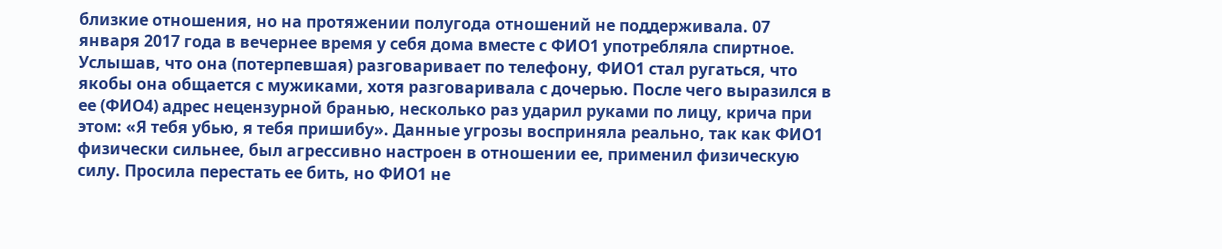близкие отношения, но на протяжении полугода отношений не поддерживала. 07 января 2017 года в вечернее время у себя дома вместе с ФИО1 употребляла спиртное. Услышав, что она (потерпевшая) разговаривает по телефону, ФИО1 стал ругаться, что якобы она общается с мужиками, хотя разговаривала с дочерью. После чего выразился в ее (ФИО4) адрес нецензурной бранью, несколько раз ударил руками по лицу, крича при этом: «Я тебя убью, я тебя пришибу». Данные угрозы восприняла реально, так как ФИО1 физически сильнее, был агрессивно настроен в отношении ее, применил физическую силу. Просила перестать ее бить, но ФИО1 не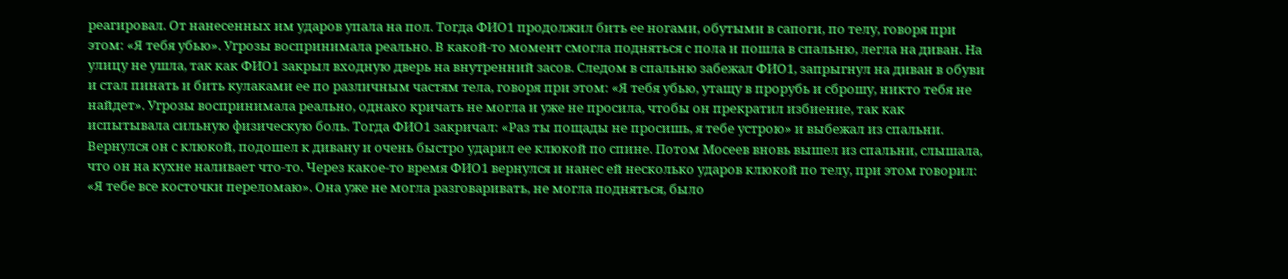реагировал. От нанесенных им ударов упала на пол. Тогда ФИО1 продолжил бить ее ногами, обутыми в сапоги, по телу, говоря при этом: «Я тебя убью». Угрозы воспринимала реально. В какой-то момент смогла подняться с пола и пошла в спальню, легла на диван. На улицу не ушла, так как ФИО1 закрыл входную дверь на внутренний засов. Следом в спальню забежал ФИО1, запрыгнул на диван в обуви и стал пинать и бить кулаками ее по различным частям тела, говоря при этом: «Я тебя убью, утащу в прорубь и сброшу, никто тебя не найдет». Угрозы воспринимала реально, однако кричать не могла и уже не просила, чтобы он прекратил избиение, так как испытывала сильную физическую боль. Тогда ФИО1 закричал: «Раз ты пощады не просишь, я тебе устрою» и выбежал из спальни. Вернулся он с клюкой, подошел к дивану и очень быстро ударил ее клюкой по спине. Потом Мосеев вновь вышел из спальни, слышала, что он на кухне наливает что-то. Через какое-то время ФИО1 вернулся и нанес ей несколько ударов клюкой по телу, при этом говорил: «Я тебе все косточки переломаю». Она уже не могла разговаривать, не могла подняться, было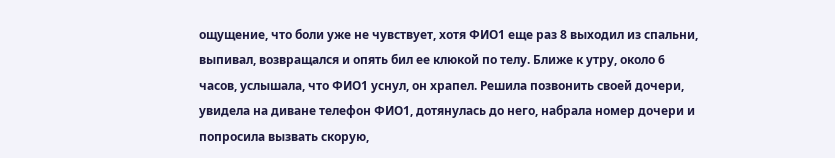ощущение, что боли уже не чувствует, хотя ФИО1 еще раз 8 выходил из спальни, выпивал, возвращался и опять бил ее клюкой по телу. Ближе к утру, около 6 часов, услышала, что ФИО1 уснул, он храпел. Решила позвонить своей дочери, увидела на диване телефон ФИО1, дотянулась до него, набрала номер дочери и попросила вызвать скорую,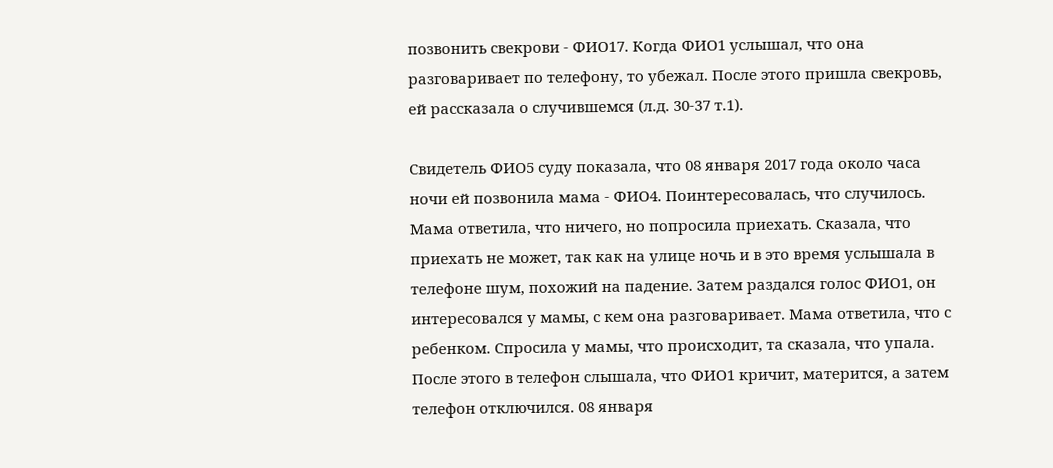позвонить свекрови - ФИО17. Когда ФИО1 услышал, что она разговаривает по телефону, то убежал. После этого пришла свекровь, ей рассказала о случившемся (л.д. 30-37 т.1).

Свидетель ФИО5 суду показала, что 08 января 2017 года около часа ночи ей позвонила мама - ФИО4. Поинтересовалась, что случилось. Мама ответила, что ничего, но попросила приехать. Сказала, что приехать не может, так как на улице ночь и в это время услышала в телефоне шум, похожий на падение. Затем раздался голос ФИО1, он интересовался у мамы, с кем она разговаривает. Мама ответила, что с ребенком. Спросила у мамы, что происходит, та сказала, что упала. После этого в телефон слышала, что ФИО1 кричит, матерится, а затем телефон отключился. 08 января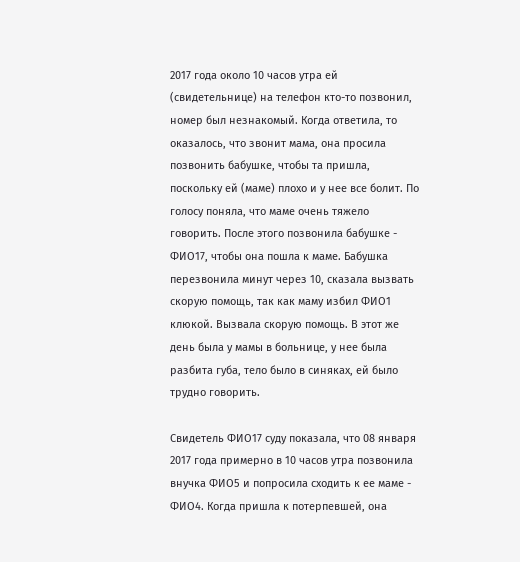2017 года около 10 часов утра ей (свидетельнице) на телефон кто-то позвонил, номер был незнакомый. Когда ответила, то оказалось, что звонит мама, она просила позвонить бабушке, чтобы та пришла, поскольку ей (маме) плохо и у нее все болит. По голосу поняла, что маме очень тяжело говорить. После этого позвонила бабушке - ФИО17, чтобы она пошла к маме. Бабушка перезвонила минут через 10, сказала вызвать скорую помощь, так как маму избил ФИО1 клюкой. Вызвала скорую помощь. В этот же день была у мамы в больнице, у нее была разбита губа, тело было в синяках, ей было трудно говорить.

Свидетель ФИО17 суду показала, что 08 января 2017 года примерно в 10 часов утра позвонила внучка ФИО5 и попросила сходить к ее маме - ФИО4. Когда пришла к потерпевшей, она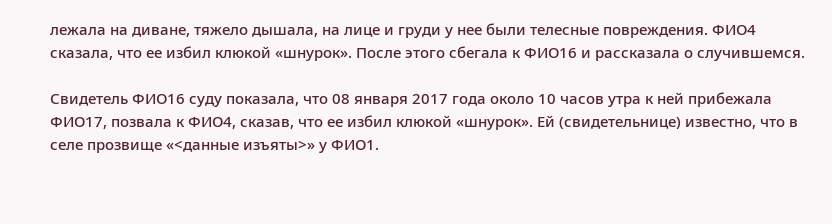лежала на диване, тяжело дышала, на лице и груди у нее были телесные повреждения. ФИО4 сказала, что ее избил клюкой «шнурок». После этого сбегала к ФИО16 и рассказала о случившемся.

Свидетель ФИО16 суду показала, что 08 января 2017 года около 10 часов утра к ней прибежала ФИО17, позвала к ФИО4, сказав, что ее избил клюкой «шнурок». Ей (свидетельнице) известно, что в селе прозвище «<данные изъяты>» у ФИО1.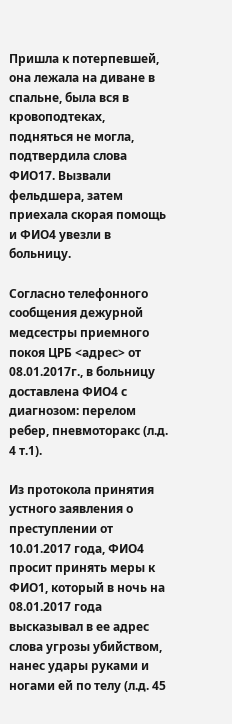Пришла к потерпевшей, она лежала на диване в спальне, была вся в кровоподтеках, подняться не могла, подтвердила слова ФИО17. Вызвали фельдшера, затем приехала скорая помощь и ФИО4 увезли в больницу.

Согласно телефонного сообщения дежурной медсестры приемного покоя ЦРБ <адрес> от 08.01.2017г., в больницу доставлена ФИО4 с диагнозом: перелом ребер, пневмоторакс (л.д. 4 т.1).

Из протокола принятия устного заявления о преступлении от 10.01.2017 года, ФИО4 просит принять меры к ФИО1, который в ночь на 08.01.2017 года высказывал в ее адрес слова угрозы убийством, нанес удары руками и ногами ей по телу (л.д. 45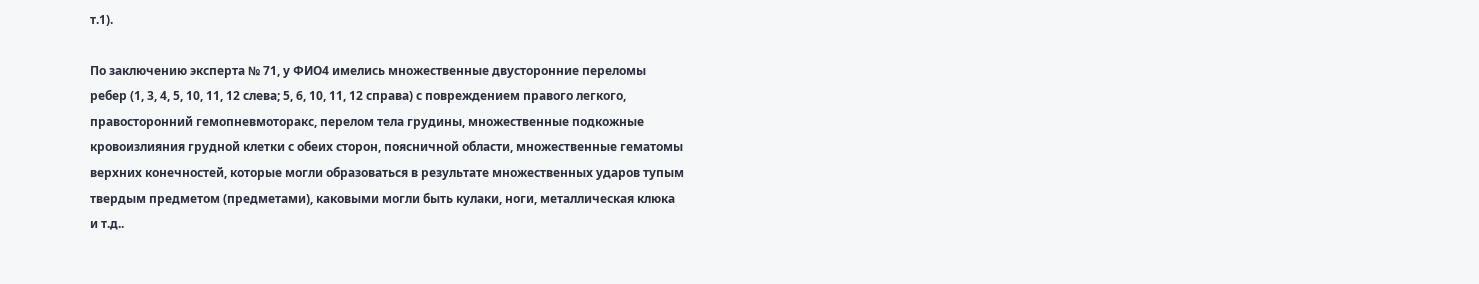т.1).

По заключению эксперта № 71, у ФИО4 имелись множественные двусторонние переломы ребер (1, 3, 4, 5, 10, 11, 12 слева; 5, 6, 10, 11, 12 справа) с повреждением правого легкого, правосторонний гемопневмоторакс, перелом тела грудины, множественные подкожные кровоизлияния грудной клетки с обеих сторон, поясничной области, множественные гематомы верхних конечностей, которые могли образоваться в результате множественных ударов тупым твердым предметом (предметами), каковыми могли быть кулаки, ноги, металлическая клюка и т.д..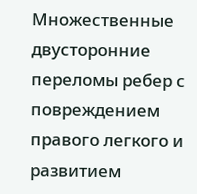Множественные двусторонние переломы ребер с повреждением правого легкого и развитием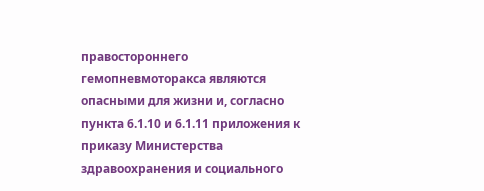правостороннего гемопневмоторакса являются опасными для жизни и, согласно пункта 6.1.10 и 6.1.11 приложения к приказу Министерства здравоохранения и социального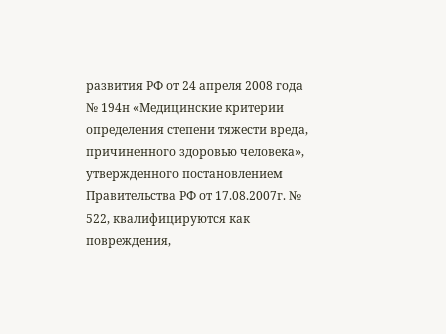развития РФ от 24 апреля 2008 года № 194н «Медицинские критерии определения степени тяжести вреда, причиненного здоровью человека», утвержденного постановлением Правительства РФ от 17.08.2007г. № 522, квалифицируются как повреждения,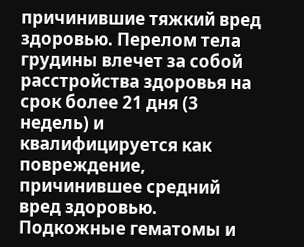причинившие тяжкий вред здоровью. Перелом тела грудины влечет за собой расстройства здоровья на срок более 21 дня (3 недель) и квалифицируется как повреждение, причинившее средний вред здоровью. Подкожные гематомы и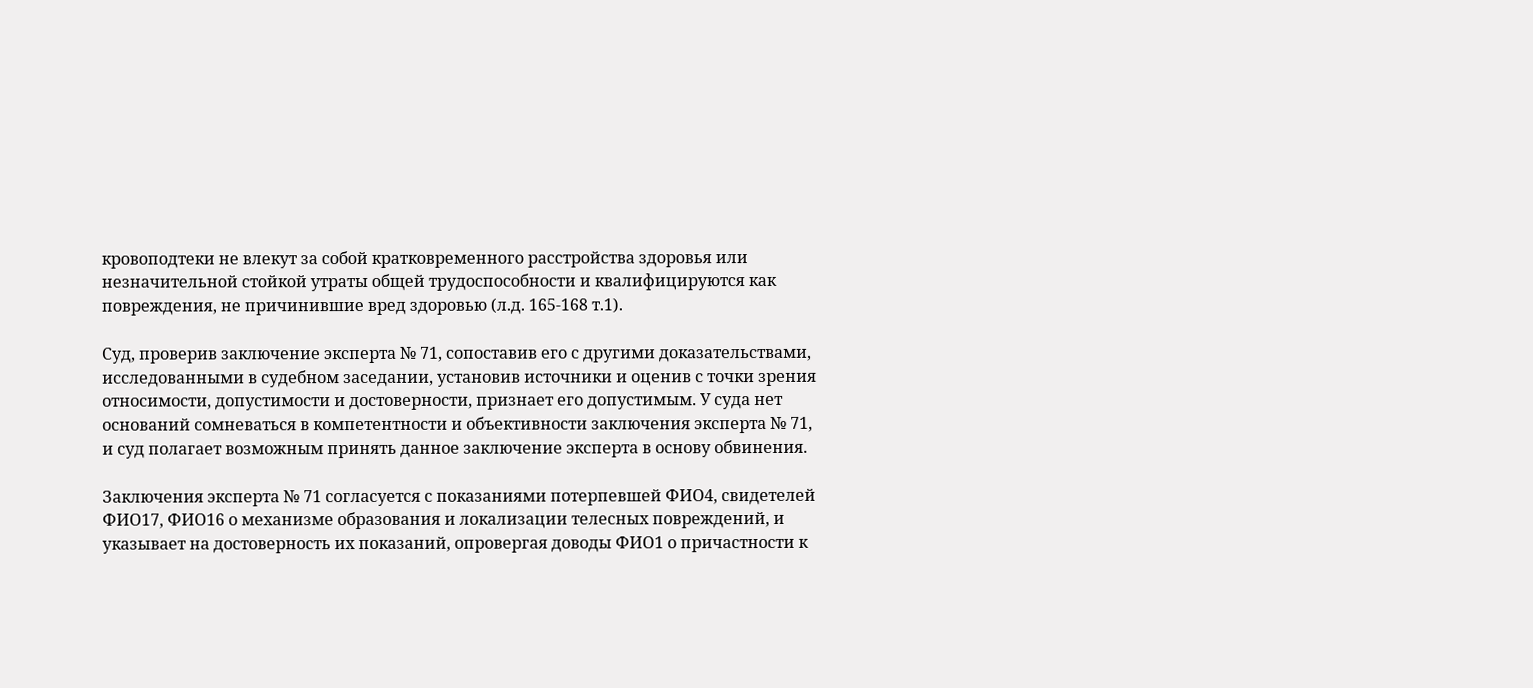кровоподтеки не влекут за собой кратковременного расстройства здоровья или незначительной стойкой утраты общей трудоспособности и квалифицируются как повреждения, не причинившие вред здоровью (л.д. 165-168 т.1).

Суд, проверив заключение эксперта № 71, сопоставив его с другими доказательствами, исследованными в судебном заседании, установив источники и оценив с точки зрения относимости, допустимости и достоверности, признает его допустимым. У суда нет оснований сомневаться в компетентности и объективности заключения эксперта № 71, и суд полагает возможным принять данное заключение эксперта в основу обвинения.

Заключения эксперта № 71 согласуется с показаниями потерпевшей ФИО4, свидетелей ФИО17, ФИО16 о механизме образования и локализации телесных повреждений, и указывает на достоверность их показаний, опровергая доводы ФИО1 о причастности к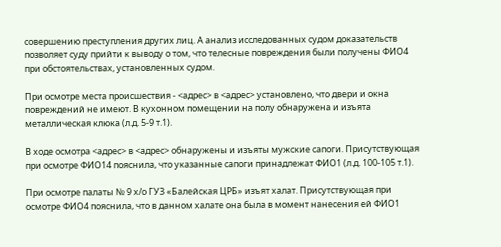совершению преступления других лиц. А анализ исследованных судом доказательств позволяет суду прийти к выводу о том, что телесные повреждения были получены ФИО4 при обстоятельствах, установленных судом.

При осмотре места происшествия - <адрес> в <адрес> установлено, что двери и окна повреждений не имеют. В кухонном помещении на полу обнаружена и изъята металлическая клюка (л.д. 5-9 т.1).

В ходе осмотра <адрес> в <адрес> обнаружены и изъяты мужские сапоги. Присутствующая при осмотре ФИО14 пояснила, что указанные сапоги принадлежат ФИО1 (л.д. 100-105 т.1).

При осмотре палаты № 9 х/о ГУЗ «Балейская ЦРБ» изъят халат. Присутствующая при осмотре ФИО4 пояснила, что в данном халате она была в момент нанесения ей ФИО1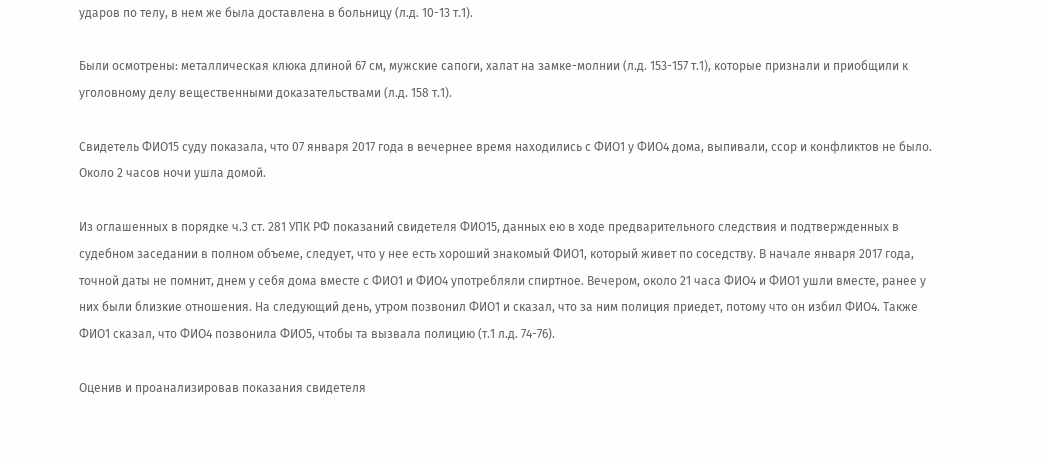ударов по телу, в нем же была доставлена в больницу (л.д. 10-13 т.1).

Были осмотрены: металлическая клюка длиной 67 см, мужские сапоги, халат на замке-молнии (л.д. 153-157 т.1), которые признали и приобщили к уголовному делу вещественными доказательствами (л.д. 158 т.1).

Свидетель ФИО15 суду показала, что 07 января 2017 года в вечернее время находились с ФИО1 у ФИО4 дома, выпивали, ссор и конфликтов не было. Около 2 часов ночи ушла домой.

Из оглашенных в порядке ч.3 ст. 281 УПК РФ показаний свидетеля ФИО15, данных ею в ходе предварительного следствия и подтвержденных в судебном заседании в полном объеме, следует, что у нее есть хороший знакомый ФИО1, который живет по соседству. В начале января 2017 года, точной даты не помнит, днем у себя дома вместе с ФИО1 и ФИО4 употребляли спиртное. Вечером, около 21 часа ФИО4 и ФИО1 ушли вместе, ранее у них были близкие отношения. На следующий день, утром позвонил ФИО1 и сказал, что за ним полиция приедет, потому что он избил ФИО4. Также ФИО1 сказал, что ФИО4 позвонила ФИО5, чтобы та вызвала полицию (т.1 л.д. 74-76).

Оценив и проанализировав показания свидетеля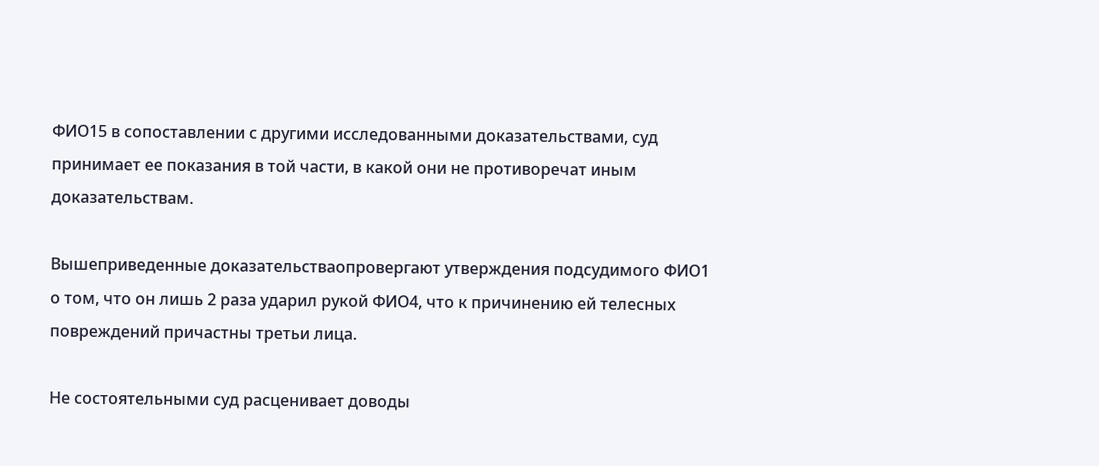ФИО15 в сопоставлении с другими исследованными доказательствами, суд принимает ее показания в той части, в какой они не противоречат иным доказательствам.

Вышеприведенные доказательстваопровергают утверждения подсудимого ФИО1 о том, что он лишь 2 раза ударил рукой ФИО4, что к причинению ей телесных повреждений причастны третьи лица.

Не состоятельными суд расценивает доводы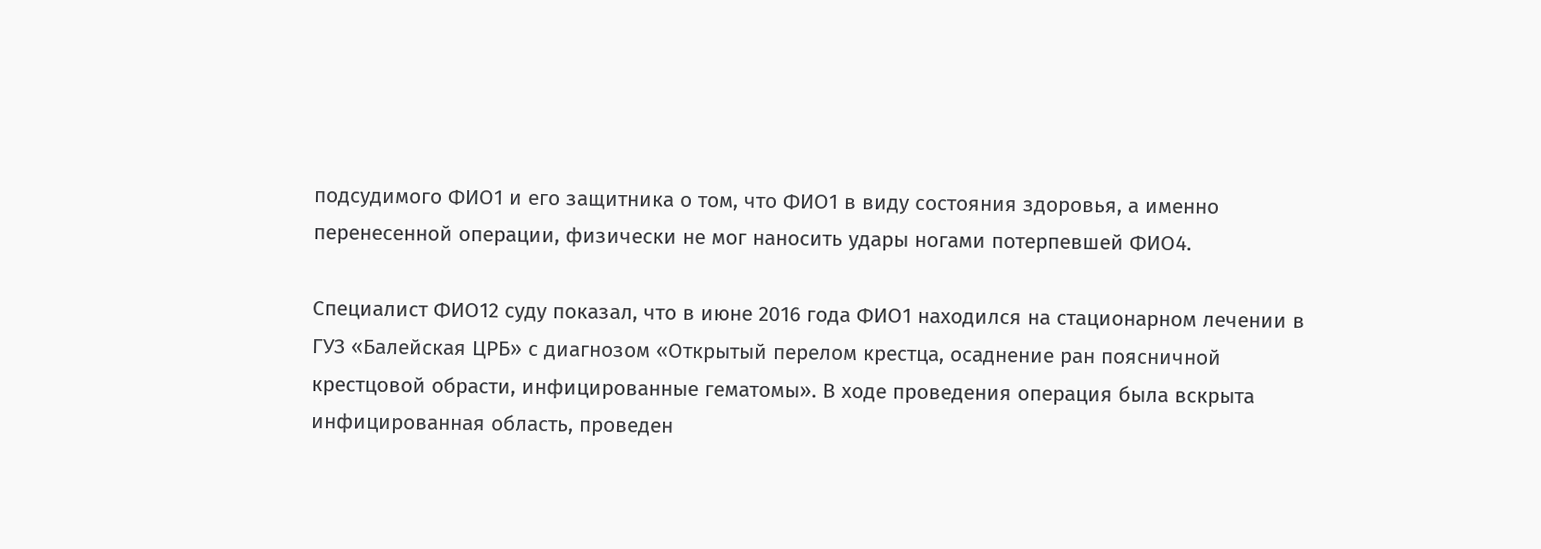подсудимого ФИО1 и его защитника о том, что ФИО1 в виду состояния здоровья, а именно перенесенной операции, физически не мог наносить удары ногами потерпевшей ФИО4.

Специалист ФИО12 суду показал, что в июне 2016 года ФИО1 находился на стационарном лечении в ГУЗ «Балейская ЦРБ» с диагнозом «Открытый перелом крестца, осаднение ран поясничной крестцовой обрасти, инфицированные гематомы». В ходе проведения операция была вскрыта инфицированная область, проведен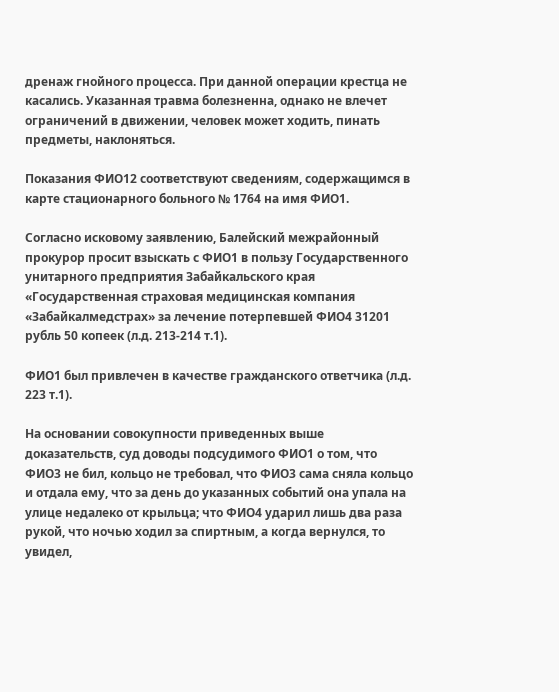дренаж гнойного процесса. При данной операции крестца не касались. Указанная травма болезненна, однако не влечет ограничений в движении, человек может ходить, пинать предметы, наклоняться.

Показания ФИО12 соответствуют сведениям, содержащимся в карте стационарного больного № 1764 на имя ФИО1.

Согласно исковому заявлению, Балейский межрайонный прокурор просит взыскать с ФИО1 в пользу Государственного унитарного предприятия Забайкальского края «Государственная страховая медицинская компания «Забайкалмедстрах» за лечение потерпевшей ФИО4 31201 рубль 50 копеек (л.д. 213-214 т.1).

ФИО1 был привлечен в качестве гражданского ответчика (л.д. 223 т.1).

На основании совокупности приведенных выше доказательств, суд доводы подсудимого ФИО1 о том, что ФИО3 не бил, кольцо не требовал, что ФИО3 сама сняла кольцо и отдала ему, что за день до указанных событий она упала на улице недалеко от крыльца; что ФИО4 ударил лишь два раза рукой, что ночью ходил за спиртным, а когда вернулся, то увидел,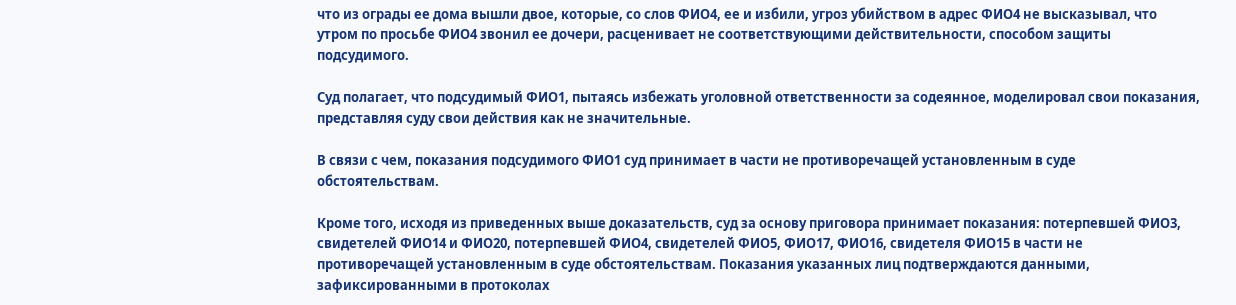что из ограды ее дома вышли двое, которые, со слов ФИО4, ее и избили, угроз убийством в адрес ФИО4 не высказывал, что утром по просьбе ФИО4 звонил ее дочери, расценивает не соответствующими действительности, способом защиты подсудимого.

Суд полагает, что подсудимый ФИО1, пытаясь избежать уголовной ответственности за содеянное, моделировал свои показания, представляя суду свои действия как не значительные.

В связи с чем, показания подсудимого ФИО1 суд принимает в части не противоречащей установленным в суде обстоятельствам.

Кроме того, исходя из приведенных выше доказательств, суд за основу приговора принимает показания: потерпевшей ФИО3, свидетелей ФИО14 и ФИО20, потерпевшей ФИО4, свидетелей ФИО5, ФИО17, ФИО16, свидетеля ФИО15 в части не противоречащей установленным в суде обстоятельствам. Показания указанных лиц подтверждаются данными, зафиксированными в протоколах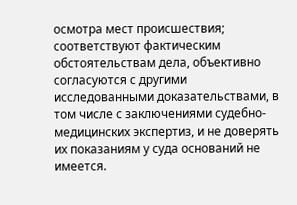осмотра мест происшествия; соответствуют фактическим обстоятельствам дела, объективно согласуются с другими исследованными доказательствами, в том числе с заключениями судебно-медицинских экспертиз, и не доверять их показаниям у суда оснований не имеется.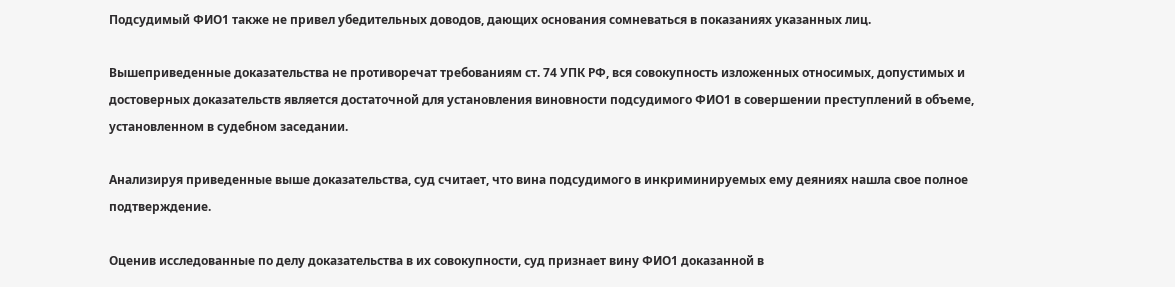Подсудимый ФИО1 также не привел убедительных доводов, дающих основания сомневаться в показаниях указанных лиц.

Вышеприведенные доказательства не противоречат требованиям ст. 74 УПК РФ, вся совокупность изложенных относимых, допустимых и достоверных доказательств является достаточной для установления виновности подсудимого ФИО1 в совершении преступлений в объеме, установленном в судебном заседании.

Анализируя приведенные выше доказательства, суд считает, что вина подсудимого в инкриминируемых ему деяниях нашла свое полное подтверждение.

Оценив исследованные по делу доказательства в их совокупности, суд признает вину ФИО1 доказанной в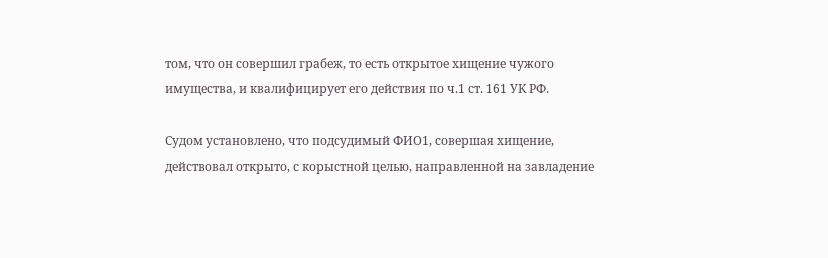том, что он совершил грабеж, то есть открытое хищение чужого имущества, и квалифицирует его действия по ч.1 ст. 161 УК РФ.

Судом установлено, что подсудимый ФИО1, совершая хищение, действовал открыто, с корыстной целью, направленной на завладение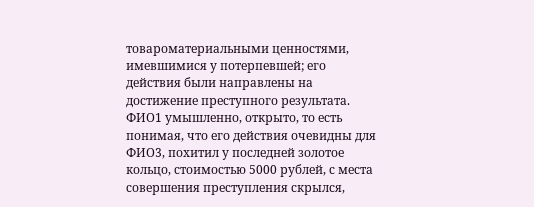товароматериальными ценностями, имевшимися у потерпевшей; его действия были направлены на достижение преступного результата. ФИО1 умышленно, открыто, то есть понимая, что его действия очевидны для ФИО3, похитил у последней золотое кольцо, стоимостью 5000 рублей, с места совершения преступления скрылся,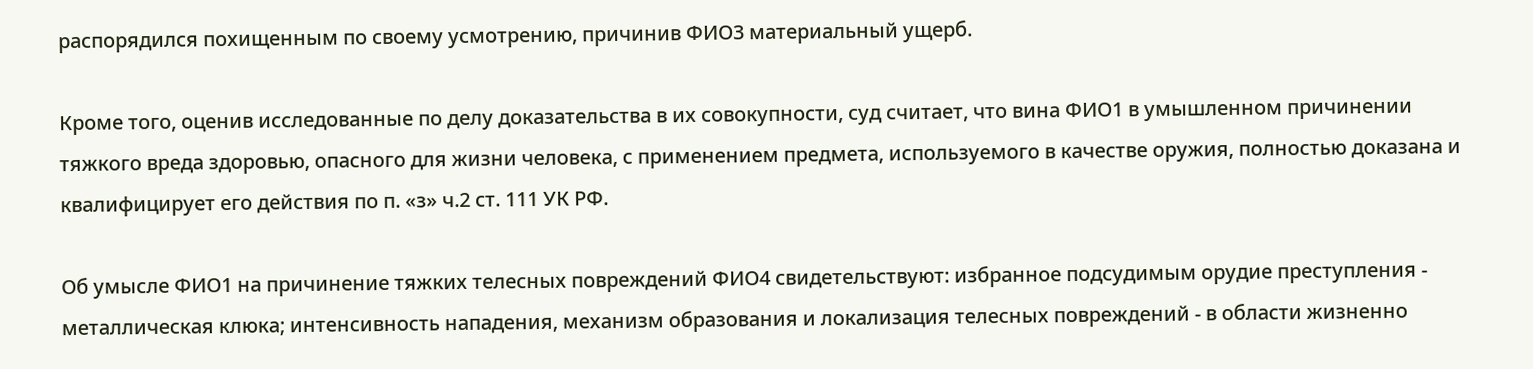распорядился похищенным по своему усмотрению, причинив ФИО3 материальный ущерб.

Кроме того, оценив исследованные по делу доказательства в их совокупности, суд считает, что вина ФИО1 в умышленном причинении тяжкого вреда здоровью, опасного для жизни человека, с применением предмета, используемого в качестве оружия, полностью доказана и квалифицирует его действия по п. «з» ч.2 ст. 111 УК РФ.

Об умысле ФИО1 на причинение тяжких телесных повреждений ФИО4 свидетельствуют: избранное подсудимым орудие преступления - металлическая клюка; интенсивность нападения, механизм образования и локализация телесных повреждений - в области жизненно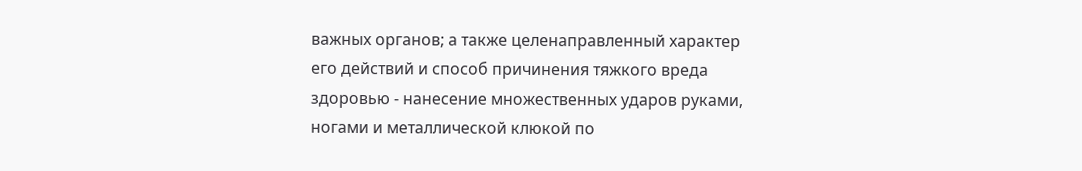важных органов; а также целенаправленный характер его действий и способ причинения тяжкого вреда здоровью - нанесение множественных ударов руками, ногами и металлической клюкой по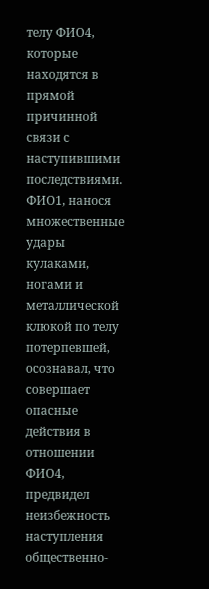телу ФИО4, которые находятся в прямой причинной связи с наступившими последствиями. ФИО1, нанося множественные удары кулаками, ногами и металлической клюкой по телу потерпевшей, осознавал, что совершает опасные действия в отношении ФИО4, предвидел неизбежность наступления общественно-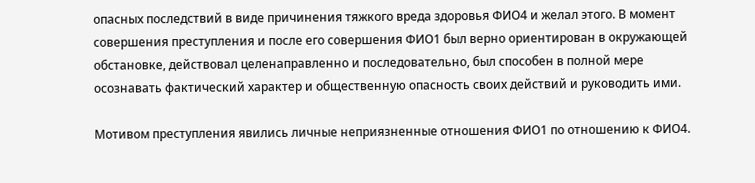опасных последствий в виде причинения тяжкого вреда здоровья ФИО4 и желал этого. В момент совершения преступления и после его совершения ФИО1 был верно ориентирован в окружающей обстановке, действовал целенаправленно и последовательно, был способен в полной мере осознавать фактический характер и общественную опасность своих действий и руководить ими.

Мотивом преступления явились личные неприязненные отношения ФИО1 по отношению к ФИО4.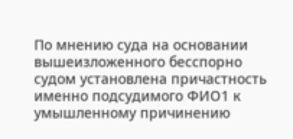По мнению суда на основании вышеизложенного бесспорно судом установлена причастность именно подсудимого ФИО1 к умышленному причинению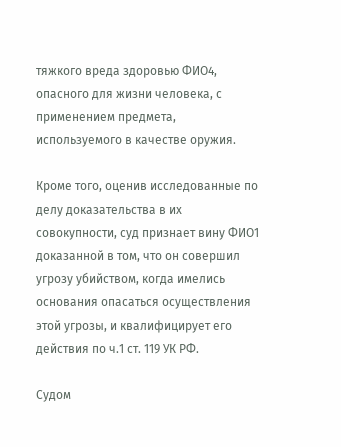тяжкого вреда здоровью ФИО4, опасного для жизни человека, с применением предмета, используемого в качестве оружия.

Кроме того, оценив исследованные по делу доказательства в их совокупности, суд признает вину ФИО1 доказанной в том, что он совершил угрозу убийством, когда имелись основания опасаться осуществления этой угрозы, и квалифицирует его действия по ч.1 ст. 119 УК РФ.

Судом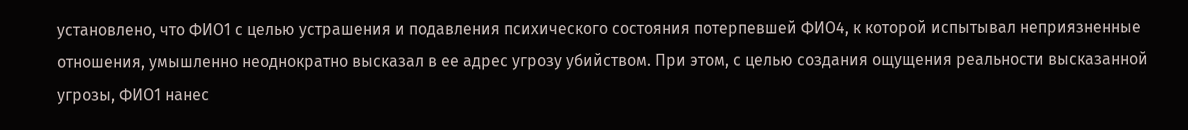установлено, что ФИО1 с целью устрашения и подавления психического состояния потерпевшей ФИО4, к которой испытывал неприязненные отношения, умышленно неоднократно высказал в ее адрес угрозу убийством. При этом, с целью создания ощущения реальности высказанной угрозы, ФИО1 нанес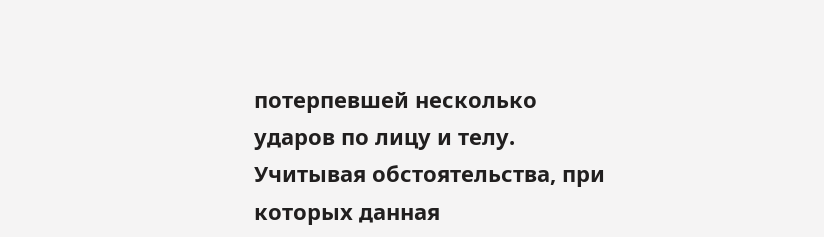потерпевшей несколько ударов по лицу и телу. Учитывая обстоятельства, при которых данная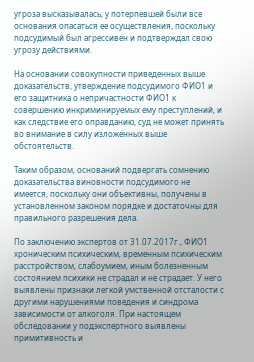угроза высказывалась, у потерпевшей были все основания опасаться ее осуществления, поскольку подсудимый был агрессивен и подтверждал свою угрозу действиями.

На основании совокупности приведенных выше доказательств, утверждение подсудимого ФИО1 и его защитника о непричастности ФИО1 к совершению инкриминируемых ему преступлений, и как следствие его оправданию, суд не может принять во внимание в силу изложенных выше обстоятельств.

Таким образом, оснований подвергать сомнению доказательства виновности подсудимого не имеется, поскольку они объективны, получены в установленном законом порядке и достаточны для правильного разрешения дела.

По заключению экспертов от 31.07.2017г., ФИО1 хроническим психическим, временным психическим расстройством, слабоумием, иным болезненным состоянием психики не страдал и не страдает. У него выявлены признаки легкой умственной отсталости с другими нарушениями поведения и синдрома зависимости от алкоголя. При настоящем обследовании у подэкспертного выявлены примитивность и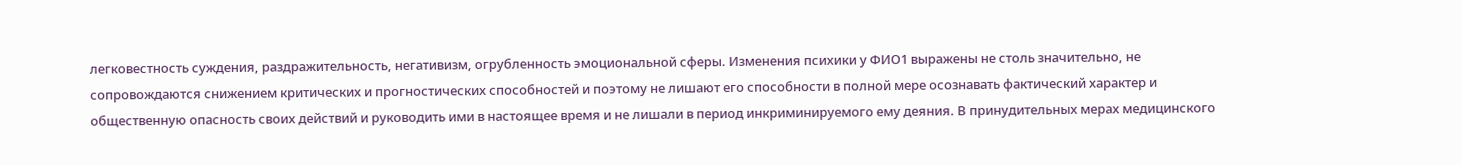легковестность суждения, раздражительность, негативизм, огрубленность эмоциональной сферы. Изменения психики у ФИО1 выражены не столь значительно, не сопровождаются снижением критических и прогностических способностей и поэтому не лишают его способности в полной мере осознавать фактический характер и общественную опасность своих действий и руководить ими в настоящее время и не лишали в период инкриминируемого ему деяния. В принудительных мерах медицинского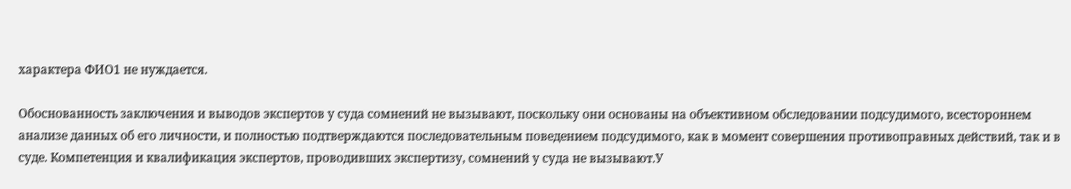характера ФИО1 не нуждается.

Обоснованность заключения и выводов экспертов у суда сомнений не вызывают, поскольку они основаны на объективном обследовании подсудимого, всестороннем анализе данных об его личности, и полностью подтверждаются последовательным поведением подсудимого, как в момент совершения противоправных действий, так и в суде. Компетенция и квалификация экспертов, проводивших экспертизу, сомнений у суда не вызывают.У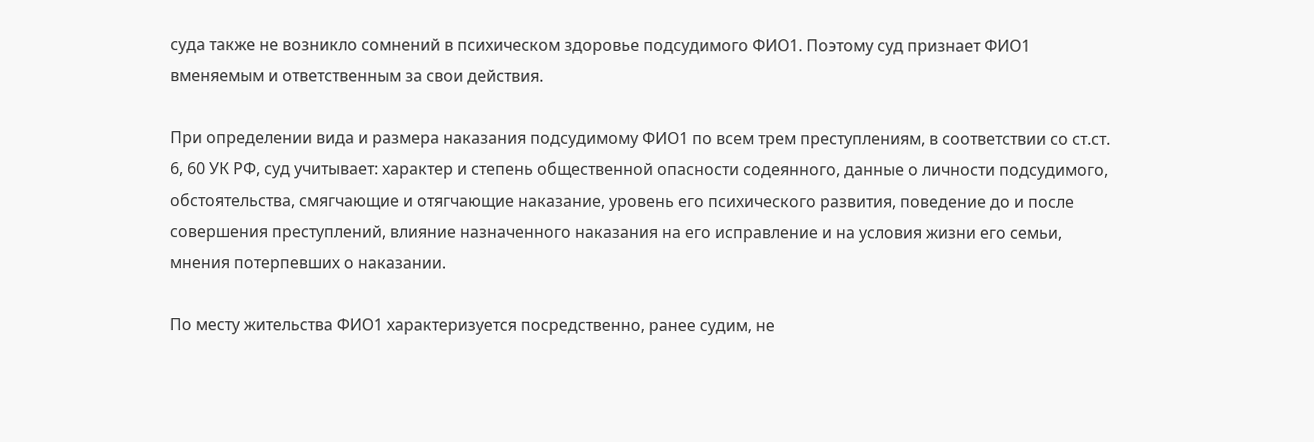суда также не возникло сомнений в психическом здоровье подсудимого ФИО1. Поэтому суд признает ФИО1 вменяемым и ответственным за свои действия.

При определении вида и размера наказания подсудимому ФИО1 по всем трем преступлениям, в соответствии со ст.ст. 6, 60 УК РФ, суд учитывает: характер и степень общественной опасности содеянного, данные о личности подсудимого, обстоятельства, смягчающие и отягчающие наказание, уровень его психического развития, поведение до и после совершения преступлений, влияние назначенного наказания на его исправление и на условия жизни его семьи, мнения потерпевших о наказании.

По месту жительства ФИО1 характеризуется посредственно, ранее судим, не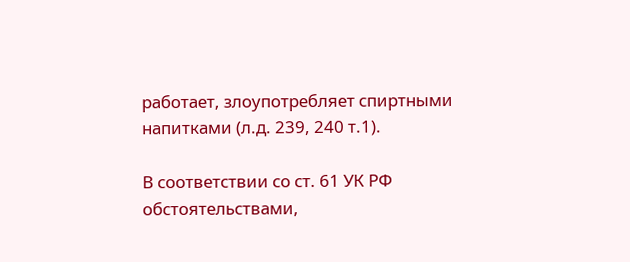работает, злоупотребляет спиртными напитками (л.д. 239, 240 т.1).

В соответствии со ст. 61 УК РФ обстоятельствами,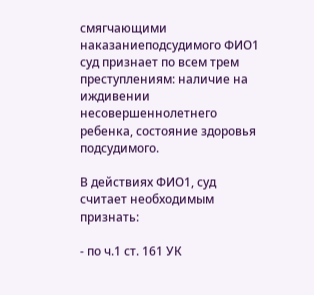смягчающими наказаниеподсудимого ФИО1 суд признает по всем трем преступлениям: наличие на иждивении несовершеннолетнего ребенка, состояние здоровья подсудимого.

В действиях ФИО1, суд считает необходимым признать:

- по ч.1 ст. 161 УК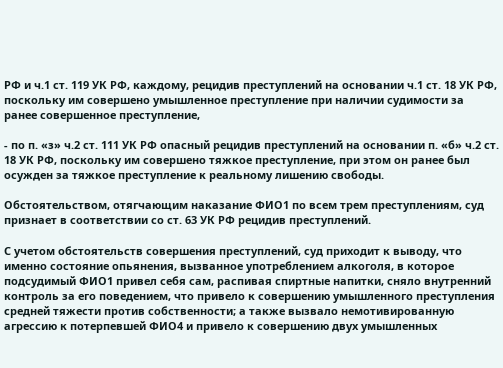РФ и ч.1 ст. 119 УК РФ, каждому, рецидив преступлений на основании ч.1 ст. 18 УК РФ, поскольку им совершено умышленное преступление при наличии судимости за ранее совершенное преступление,

- по п. «з» ч.2 ст. 111 УК РФ опасный рецидив преступлений на основании п. «б» ч.2 ст. 18 УК РФ, поскольку им совершено тяжкое преступление, при этом он ранее был осужден за тяжкое преступление к реальному лишению свободы.

Обстоятельством, отягчающим наказание ФИО1 по всем трем преступлениям, суд признает в соответствии со ст. 63 УК РФ рецидив преступлений.

С учетом обстоятельств совершения преступлений, суд приходит к выводу, что именно состояние опьянения, вызванное употреблением алкоголя, в которое подсудимый ФИО1 привел себя сам, распивая спиртные напитки, сняло внутренний контроль за его поведением, что привело к совершению умышленного преступления средней тяжести против собственности; а также вызвало немотивированную агрессию к потерпевшей ФИО4 и привело к совершению двух умышленных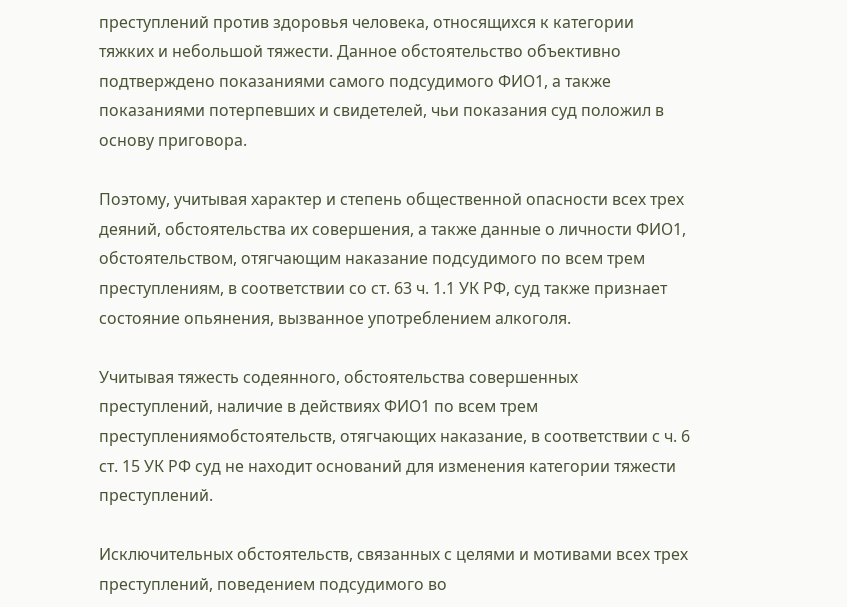преступлений против здоровья человека, относящихся к категории тяжких и небольшой тяжести. Данное обстоятельство объективно подтверждено показаниями самого подсудимого ФИО1, а также показаниями потерпевших и свидетелей, чьи показания суд положил в основу приговора.

Поэтому, учитывая характер и степень общественной опасности всех трех деяний, обстоятельства их совершения, а также данные о личности ФИО1, обстоятельством, отягчающим наказание подсудимого по всем трем преступлениям, в соответствии со ст. 63 ч. 1.1 УК РФ, суд также признает состояние опьянения, вызванное употреблением алкоголя.

Учитывая тяжесть содеянного, обстоятельства совершенных преступлений, наличие в действиях ФИО1 по всем трем преступлениямобстоятельств, отягчающих наказание, в соответствии с ч. 6 ст. 15 УК РФ суд не находит оснований для изменения категории тяжести преступлений.

Исключительных обстоятельств, связанных с целями и мотивами всех трех преступлений, поведением подсудимого во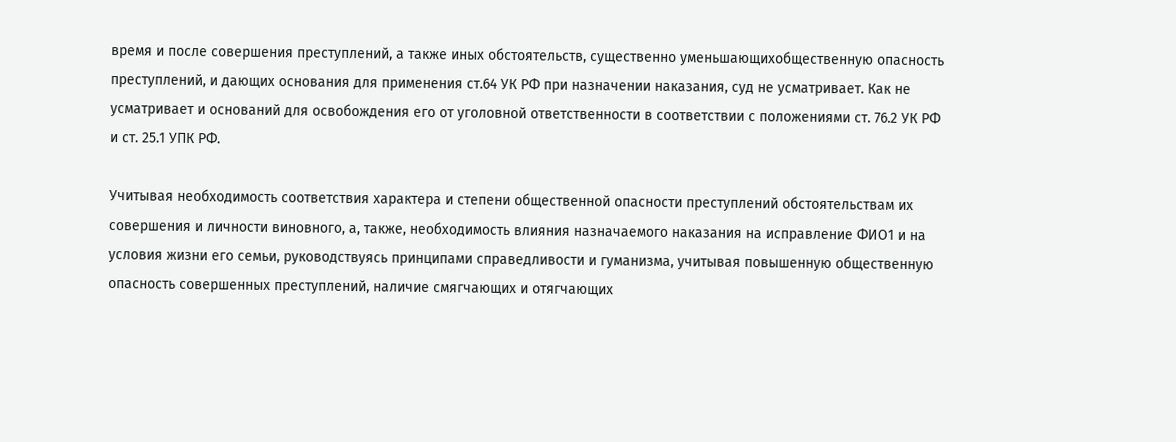время и после совершения преступлений, а также иных обстоятельств, существенно уменьшающихобщественную опасность преступлений, и дающих основания для применения ст.64 УК РФ при назначении наказания, суд не усматривает. Как не усматривает и оснований для освобождения его от уголовной ответственности в соответствии с положениями ст. 76.2 УК РФ и ст. 25.1 УПК РФ.

Учитывая необходимость соответствия характера и степени общественной опасности преступлений обстоятельствам их совершения и личности виновного, а, также, необходимость влияния назначаемого наказания на исправление ФИО1 и на условия жизни его семьи, руководствуясь принципами справедливости и гуманизма, учитывая повышенную общественную опасность совершенных преступлений, наличие смягчающих и отягчающих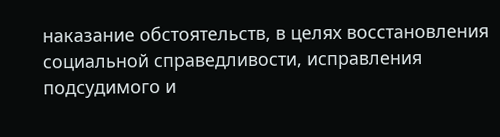наказание обстоятельств, в целях восстановления социальной справедливости, исправления подсудимого и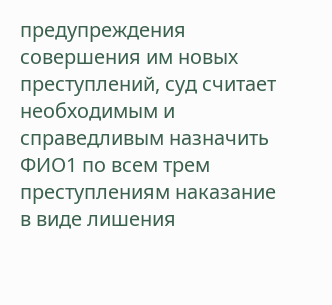предупреждения совершения им новых преступлений, суд считает необходимым и справедливым назначить ФИО1 по всем трем преступлениям наказание в виде лишения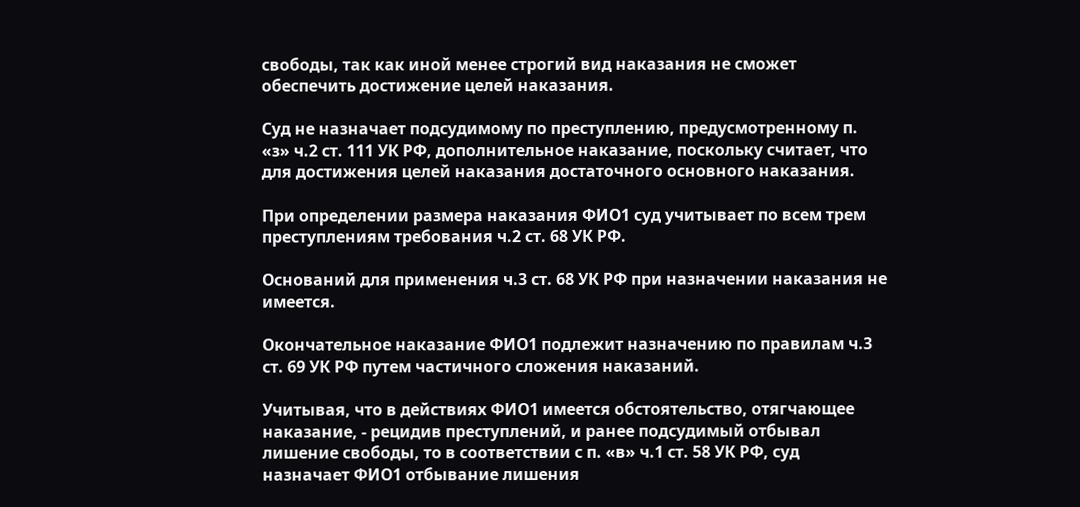свободы, так как иной менее строгий вид наказания не сможет обеспечить достижение целей наказания.

Суд не назначает подсудимому по преступлению, предусмотренному п. «з» ч.2 ст. 111 УК РФ, дополнительное наказание, поскольку считает, что для достижения целей наказания достаточного основного наказания.

При определении размера наказания ФИО1 суд учитывает по всем трем преступлениям требования ч.2 ст. 68 УК РФ.

Оснований для применения ч.3 ст. 68 УК РФ при назначении наказания не имеется.

Окончательное наказание ФИО1 подлежит назначению по правилам ч.3 ст. 69 УК РФ путем частичного сложения наказаний.

Учитывая, что в действиях ФИО1 имеется обстоятельство, отягчающее наказание, - рецидив преступлений, и ранее подсудимый отбывал лишение свободы, то в соответствии с п. «в» ч.1 ст. 58 УК РФ, суд назначает ФИО1 отбывание лишения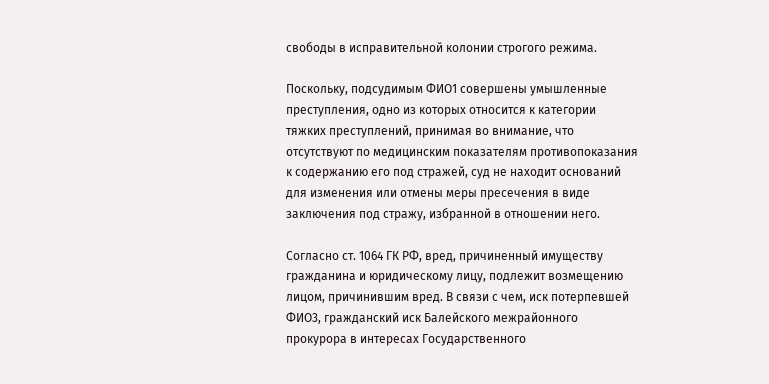свободы в исправительной колонии строгого режима.

Поскольку, подсудимым ФИО1 совершены умышленные преступления, одно из которых относится к категории тяжких преступлений, принимая во внимание, что отсутствуют по медицинским показателям противопоказания к содержанию его под стражей, суд не находит оснований для изменения или отмены меры пресечения в виде заключения под стражу, избранной в отношении него.

Согласно ст. 1064 ГК РФ, вред, причиненный имуществу гражданина и юридическому лицу, подлежит возмещению лицом, причинившим вред. В связи с чем, иск потерпевшей ФИО3, гражданский иск Балейского межрайонного прокурора в интересах Государственного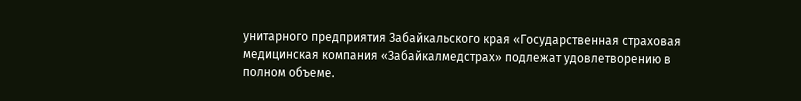унитарного предприятия Забайкальского края «Государственная страховая медицинская компания «Забайкалмедстрах» подлежат удовлетворению в полном объеме.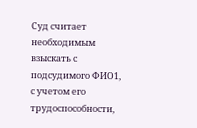Суд считает необходимым взыскать с подсудимого ФИО1, с учетом его трудоспособности,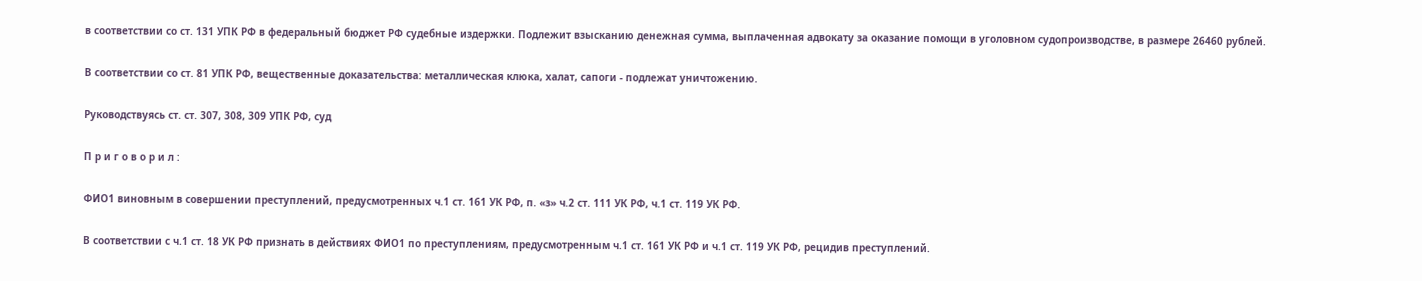в соответствии со ст. 131 УПК РФ в федеральный бюджет РФ судебные издержки. Подлежит взысканию денежная сумма, выплаченная адвокату за оказание помощи в уголовном судопроизводстве, в размере 26460 рублей.

В соответствии со ст. 81 УПК РФ, вещественные доказательства: металлическая клюка, халат, сапоги - подлежат уничтожению.

Руководствуясь ст. ст. 307, 308, 309 УПК РФ, суд

П р и г о в о р и л :

ФИО1 виновным в совершении преступлений, предусмотренных ч.1 ст. 161 УК РФ, п. «з» ч.2 ст. 111 УК РФ, ч.1 ст. 119 УК РФ.

В соответствии с ч.1 ст. 18 УК РФ признать в действиях ФИО1 по преступлениям, предусмотренным ч.1 ст. 161 УК РФ и ч.1 ст. 119 УК РФ, рецидив преступлений.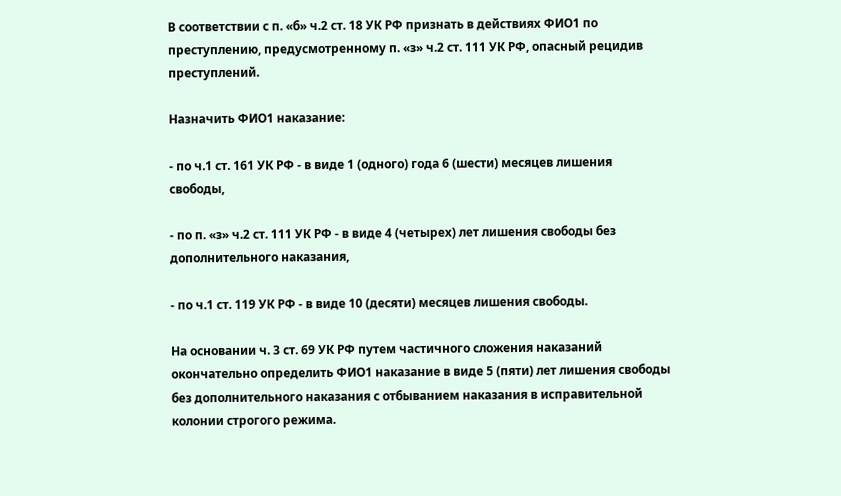В соответствии с п. «б» ч.2 ст. 18 УК РФ признать в действиях ФИО1 по преступлению, предусмотренному п. «з» ч.2 ст. 111 УК РФ, опасный рецидив преступлений.

Назначить ФИО1 наказание:

- по ч.1 ст. 161 УК РФ - в виде 1 (одного) года 6 (шести) месяцев лишения свободы,

- по п. «з» ч.2 ст. 111 УК РФ - в виде 4 (четырех) лет лишения свободы без дополнительного наказания,

- по ч.1 ст. 119 УК РФ - в виде 10 (десяти) месяцев лишения свободы.

На основании ч. 3 ст. 69 УК РФ путем частичного сложения наказаний окончательно определить ФИО1 наказание в виде 5 (пяти) лет лишения свободы без дополнительного наказания с отбыванием наказания в исправительной колонии строгого режима.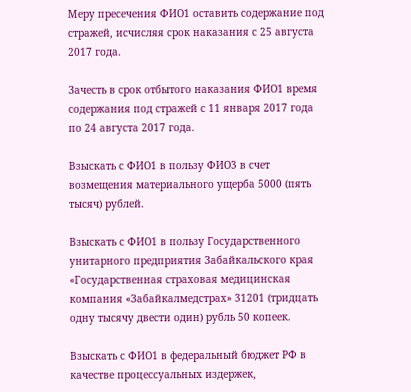Меру пресечения ФИО1 оставить содержание под стражей, исчисляя срок наказания с 25 августа 2017 года.

Зачесть в срок отбытого наказания ФИО1 время содержания под стражей с 11 января 2017 года по 24 августа 2017 года.

Взыскать с ФИО1 в пользу ФИО3 в счет возмещения материального ущерба 5000 (пять тысяч) рублей.

Взыскать с ФИО1 в пользу Государственного унитарного предприятия Забайкальского края «Государственная страховая медицинская компания «Забайкалмедстрах» 31201 (тридцать одну тысячу двести один) рубль 50 копеек.

Взыскать с ФИО1 в федеральный бюджет РФ в качестве процессуальных издержек,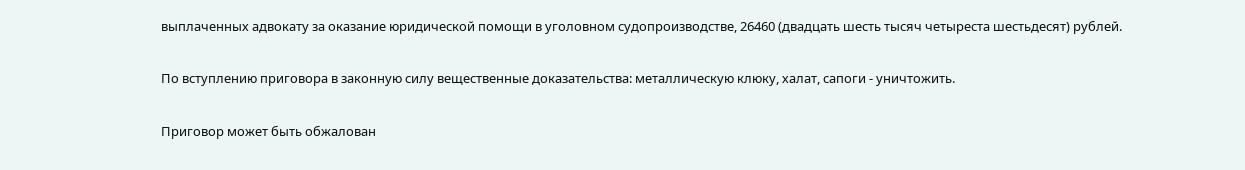выплаченных адвокату за оказание юридической помощи в уголовном судопроизводстве, 26460 (двадцать шесть тысяч четыреста шестьдесят) рублей.

По вступлению приговора в законную силу вещественные доказательства: металлическую клюку, халат, сапоги - уничтожить.

Приговор может быть обжалован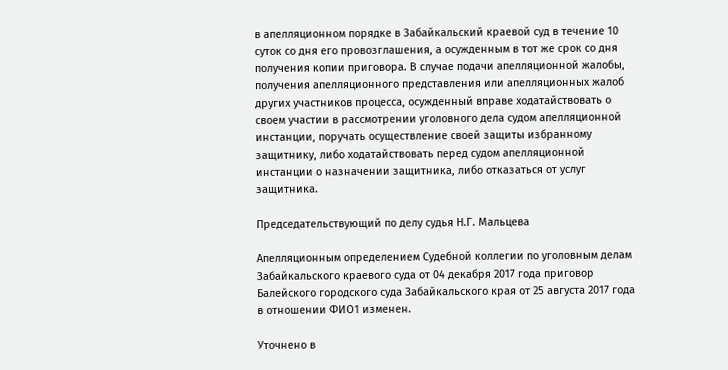в апелляционном порядке в Забайкальский краевой суд в течение 10 суток со дня его провозглашения, а осужденным в тот же срок со дня получения копии приговора. В случае подачи апелляционной жалобы, получения апелляционного представления или апелляционных жалоб других участников процесса, осужденный вправе ходатайствовать о своем участии в рассмотрении уголовного дела судом апелляционной инстанции, поручать осуществление своей защиты избранному защитнику, либо ходатайствовать перед судом апелляционной инстанции о назначении защитника, либо отказаться от услуг защитника.

Председательствующий по делу судья Н.Г. Мальцева

Апелляционным определением Судебной коллегии по уголовным делам Забайкальского краевого суда от 04 декабря 2017 года приговор Балейского городского суда Забайкальского края от 25 августа 2017 года в отношении ФИО1 изменен.

Уточнено в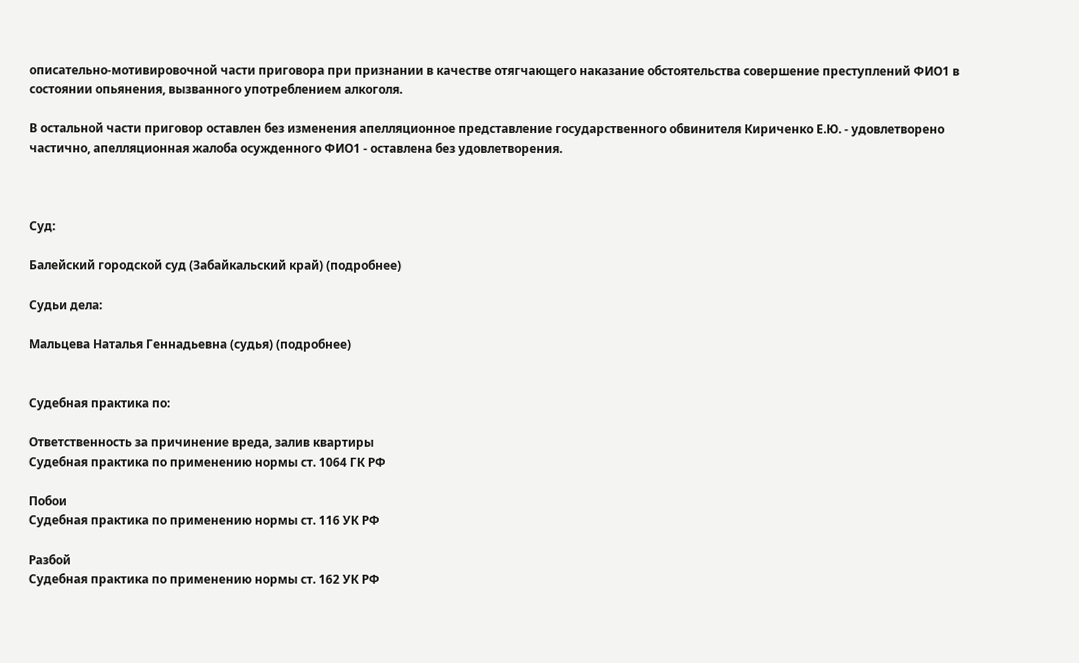описательно-мотивировочной части приговора при признании в качестве отягчающего наказание обстоятельства совершение преступлений ФИО1 в состоянии опьянения, вызванного употреблением алкоголя.

В остальной части приговор оставлен без изменения апелляционное представление государственного обвинителя Кириченко Е.Ю. - удовлетворено частично, апелляционная жалоба осужденного ФИО1 - оставлена без удовлетворения.



Суд:

Балейский городской суд (Забайкальский край) (подробнее)

Судьи дела:

Мальцева Наталья Геннадьевна (судья) (подробнее)


Судебная практика по:

Ответственность за причинение вреда, залив квартиры
Судебная практика по применению нормы ст. 1064 ГК РФ

Побои
Судебная практика по применению нормы ст. 116 УК РФ

Разбой
Судебная практика по применению нормы ст. 162 УК РФ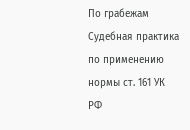По грабежам
Судебная практика по применению нормы ст. 161 УК РФ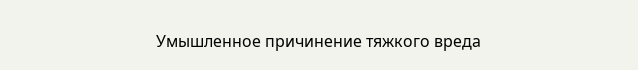Умышленное причинение тяжкого вреда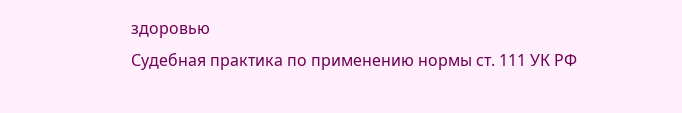здоровью
Судебная практика по применению нормы ст. 111 УК РФ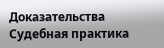Доказательства
Судебная практика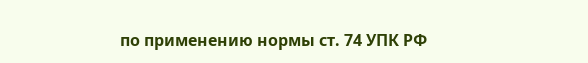по применению нормы ст. 74 УПК РФ